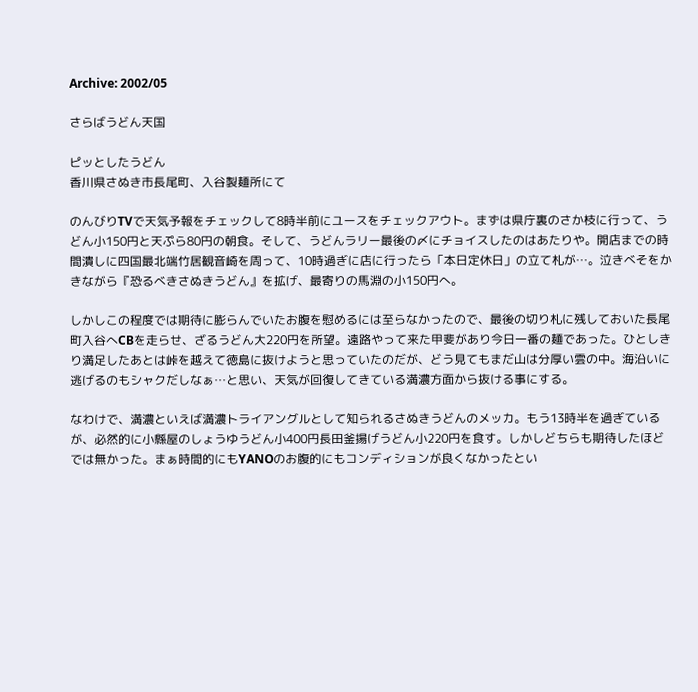Archive: 2002/05

さらばうどん天国

ピッとしたうどん
香川県さぬき市長尾町、入谷製麺所にて

のんびりTVで天気予報をチェックして8時半前にユースをチェックアウト。まずは県庁裏のさか枝に行って、うどん小150円と天ぷら80円の朝食。そして、うどんラリー最後の〆にチョイスしたのはあたりや。開店までの時間潰しに四国最北端竹居観音崎を周って、10時過ぎに店に行ったら「本日定休日」の立て札が…。泣きべそをかきながら『恐るべきさぬきうどん』を拡げ、最寄りの馬淵の小150円へ。

しかしこの程度では期待に膨らんでいたお腹を慰めるには至らなかったので、最後の切り札に残しておいた長尾町入谷へCBを走らせ、ざるうどん大220円を所望。遠路やって来た甲斐があり今日一番の麺であった。ひとしきり満足したあとは峠を越えて徳島に抜けようと思っていたのだが、どう見てもまだ山は分厚い雲の中。海沿いに逃げるのもシャクだしなぁ…と思い、天気が回復してきている満濃方面から抜ける事にする。

なわけで、満濃といえば満濃トライアングルとして知られるさぬきうどんのメッカ。もう13時半を過ぎているが、必然的に小縣屋のしょうゆうどん小400円長田釜揚げうどん小220円を食す。しかしどちらも期待したほどでは無かった。まぁ時間的にもYANOのお腹的にもコンディションが良くなかったとい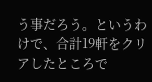う事だろう。というわけで、合計19軒をクリアしたところで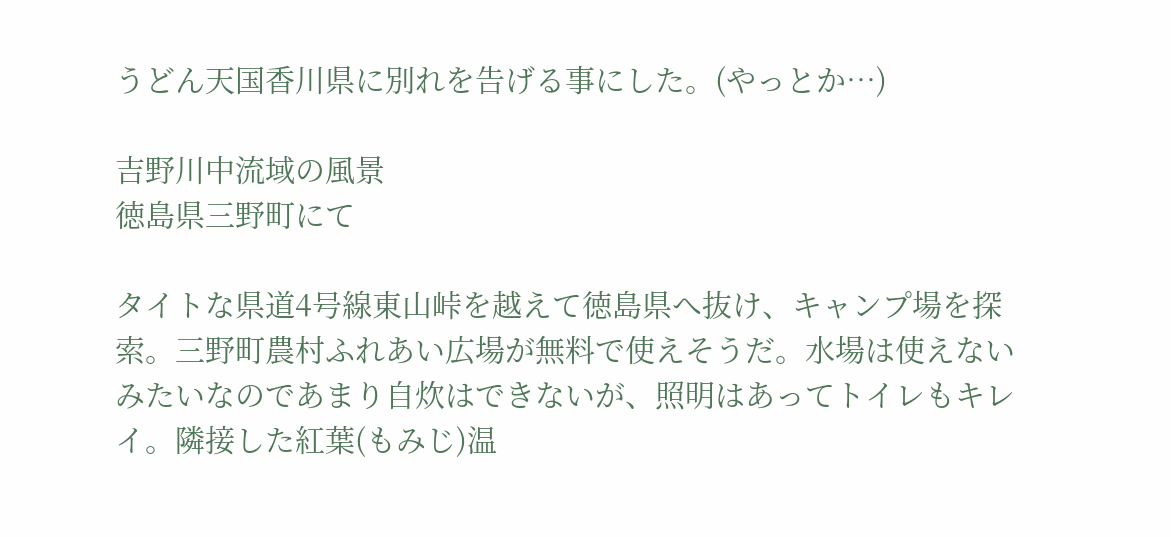うどん天国香川県に別れを告げる事にした。(やっとか…)

吉野川中流域の風景
徳島県三野町にて

タイトな県道4号線東山峠を越えて徳島県へ抜け、キャンプ場を探索。三野町農村ふれあい広場が無料で使えそうだ。水場は使えないみたいなのであまり自炊はできないが、照明はあってトイレもキレイ。隣接した紅葉(もみじ)温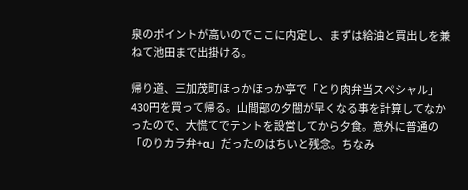泉のポイントが高いのでここに内定し、まずは給油と買出しを兼ねて池田まで出掛ける。

帰り道、三加茂町ほっかほっか亭で「とり肉弁当スペシャル」430円を買って帰る。山間部の夕闇が早くなる事を計算してなかったので、大慌てでテントを設営してから夕食。意外に普通の「のりカラ弁+α」だったのはちいと残念。ちなみ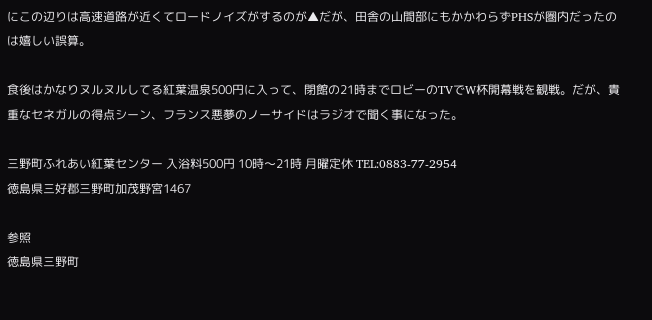にこの辺りは高速道路が近くてロードノイズがするのが▲だが、田舎の山間部にもかかわらずPHSが圏内だったのは嬉しい誤算。

食後はかなりヌルヌルしてる紅葉温泉500円に入って、閉館の21時までロビーのTVでW杯開幕戦を観戦。だが、貴重なセネガルの得点シーン、フランス悪夢のノーサイドはラジオで聞く事になった。

三野町ふれあい紅葉センター 入浴料500円 10時〜21時 月曜定休 TEL:0883-77-2954
徳島県三好郡三野町加茂野宮1467

参照
徳島県三野町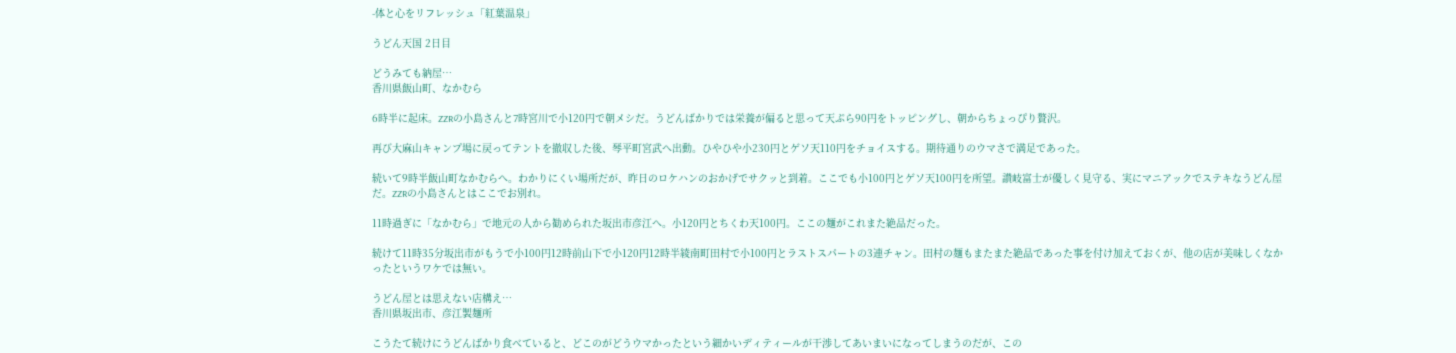-体と心をリフレッシュ「紅葉温泉」

うどん天国 2日目

どうみても納屋…
香川県飯山町、なかむら

6時半に起床。ZZRの小島さんと7時宮川で小120円で朝メシだ。うどんばかりでは栄養が偏ると思って天ぷら90円をトッピングし、朝からちょっぴり贅沢。

再び大麻山キャンプ場に戻ってテントを撤収した後、琴平町宮武へ出動。ひやひや小230円とゲソ天110円をチョイスする。期待通りのウマさで満足であった。

続いて9時半飯山町なかむらへ。わかりにくい場所だが、昨日のロケハンのおかげでサクッと到着。ここでも小100円とゲソ天100円を所望。讃岐富士が優しく見守る、実にマニアックでステキなうどん屋だ。ZZRの小島さんとはここでお別れ。

11時過ぎに「なかむら」で地元の人から勧められた坂出市彦江へ。小120円とちくわ天100円。ここの麺がこれまた絶品だった。

続けて11時35分坂出市がもうで小100円12時前山下で小120円12時半綾南町田村で小100円とラストスパートの3連チャン。田村の麺もまたまた絶品であった事を付け加えておくが、他の店が美味しくなかったというワケでは無い。

うどん屋とは思えない店構え…
香川県坂出市、彦江製麺所

こうたて続けにうどんばかり食べていると、どこのがどうウマかったという細かいディティールが干渉してあいまいになってしまうのだが、この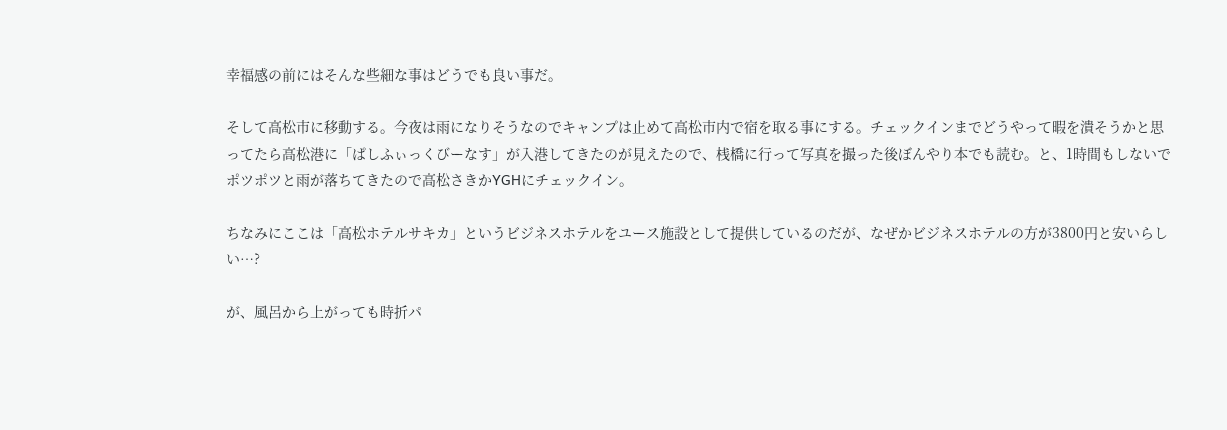幸福感の前にはそんな些細な事はどうでも良い事だ。

そして高松市に移動する。今夜は雨になりそうなのでキャンプは止めて高松市内で宿を取る事にする。チェックインまでどうやって暇を潰そうかと思ってたら高松港に「ぱしふぃっくびーなす」が入港してきたのが見えたので、桟橋に行って写真を撮った後ぼんやり本でも読む。と、1時間もしないでポツポツと雨が落ちてきたので高松さきかYGHにチェックイン。

ちなみにここは「高松ホテルサキカ」というビジネスホテルをユース施設として提供しているのだが、なぜかビジネスホテルの方が3800円と安いらしい…?

が、風呂から上がっても時折パ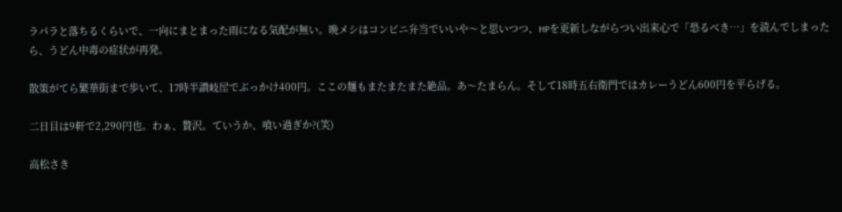ラパラと落ちるくらいで、一向にまとまった雨になる気配が無い。晩メシはコンビニ弁当でいいや〜と思いつつ、HPを更新しながらつい出来心で「恐るべき…」を読んでしまったら、うどん中毒の症状が再発。

散策がてら繁華街まで歩いて、17時半讃岐屋でぶっかけ400円。ここの麺もまたまたまた絶品。あ〜たまらん。そして18時五右衛門ではカレーうどん600円を平らげる。

二日目は9軒で2,290円也。わぁ、贅沢。ていうか、喰い過ぎか?(笑)

高松さき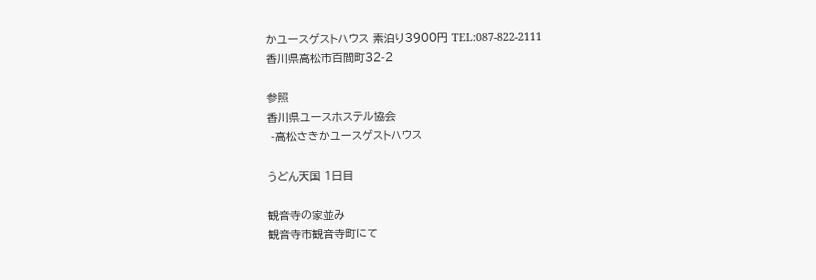かユースゲストハウス 素泊り3900円 TEL:087-822-2111
香川県高松市百間町32-2

参照
香川県ユースホステル協会
 -高松さきかユースゲストハウス

うどん天国 1日目

観音寺の家並み
観音寺市観音寺町にて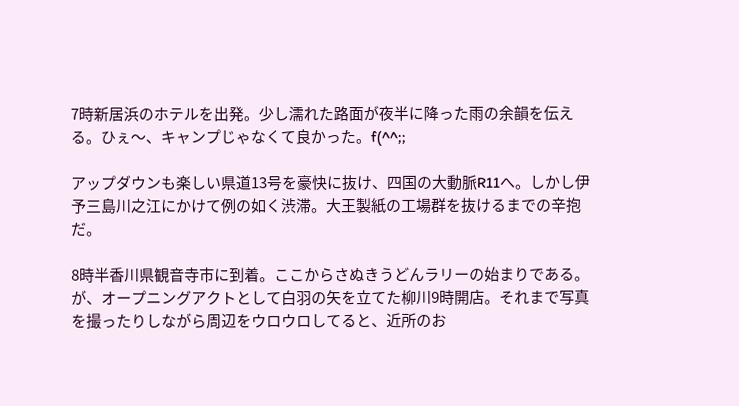7時新居浜のホテルを出発。少し濡れた路面が夜半に降った雨の余韻を伝える。ひぇ〜、キャンプじゃなくて良かった。f(^^;;

アップダウンも楽しい県道13号を豪快に抜け、四国の大動脈R11へ。しかし伊予三島川之江にかけて例の如く渋滞。大王製紙の工場群を抜けるまでの辛抱だ。

8時半香川県観音寺市に到着。ここからさぬきうどんラリーの始まりである。が、オープニングアクトとして白羽の矢を立てた柳川9時開店。それまで写真を撮ったりしながら周辺をウロウロしてると、近所のお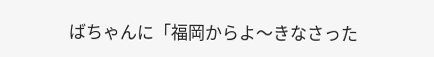ばちゃんに「福岡からよ〜きなさった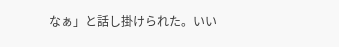なぁ」と話し掛けられた。いい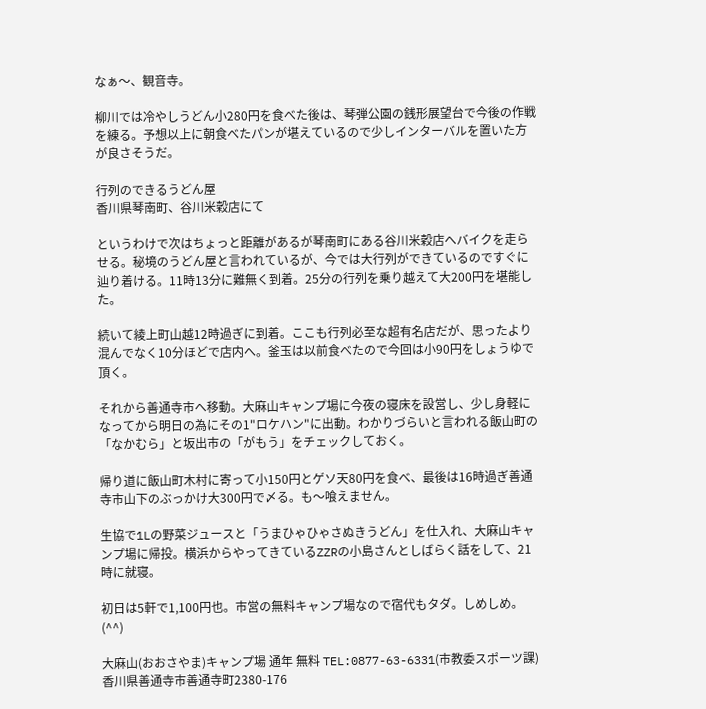なぁ〜、観音寺。

柳川では冷やしうどん小280円を食べた後は、琴弾公園の銭形展望台で今後の作戦を練る。予想以上に朝食べたパンが堪えているので少しインターバルを置いた方が良さそうだ。

行列のできるうどん屋
香川県琴南町、谷川米穀店にて

というわけで次はちょっと距離があるが琴南町にある谷川米穀店へバイクを走らせる。秘境のうどん屋と言われているが、今では大行列ができているのですぐに辿り着ける。11時13分に難無く到着。25分の行列を乗り越えて大200円を堪能した。

続いて綾上町山越12時過ぎに到着。ここも行列必至な超有名店だが、思ったより混んでなく10分ほどで店内へ。釜玉は以前食べたので今回は小90円をしょうゆで頂く。

それから善通寺市へ移動。大麻山キャンプ場に今夜の寝床を設営し、少し身軽になってから明日の為にその1"ロケハン"に出動。わかりづらいと言われる飯山町の「なかむら」と坂出市の「がもう」をチェックしておく。

帰り道に飯山町木村に寄って小150円とゲソ天80円を食べ、最後は16時過ぎ善通寺市山下のぶっかけ大300円で〆る。も〜喰えません。

生協で1Lの野菜ジュースと「うまひゃひゃさぬきうどん」を仕入れ、大麻山キャンプ場に帰投。横浜からやってきているZZRの小島さんとしばらく話をして、21時に就寝。

初日は5軒で1,100円也。市営の無料キャンプ場なので宿代もタダ。しめしめ。(^^)

大麻山(おおさやま)キャンプ場 通年 無料 TEL:0877-63-6331(市教委スポーツ課)
香川県善通寺市善通寺町2380-176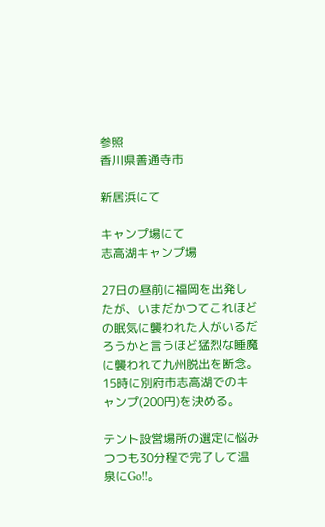参照
香川県善通寺市

新居浜にて

キャンプ場にて
志高湖キャンプ場

27日の昼前に福岡を出発したが、いまだかつてこれほどの眠気に襲われた人がいるだろうかと言うほど猛烈な睡魔に襲われて九州脱出を断念。15時に別府市志高湖でのキャンプ(200円)を決める。

テント設営場所の選定に悩みつつも30分程で完了して温泉にGo!!。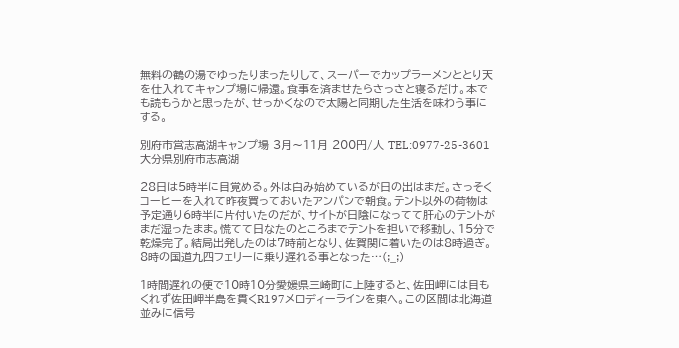無料の鶴の湯でゆったりまったりして、スーパーでカップラーメンととり天を仕入れてキャンプ場に帰還。食事を済ませたらさっさと寝るだけ。本でも読もうかと思ったが、せっかくなので太陽と同期した生活を味わう事にする。

別府市営志高湖キャンプ場 3月〜11月 200円/人 TEL:0977-25-3601
大分県別府市志高湖

28日は5時半に目覚める。外は白み始めているが日の出はまだ。さっそくコーヒーを入れて昨夜買っておいたアンパンで朝食。テント以外の荷物は予定通り6時半に片付いたのだが、サイトが日陰になってて肝心のテントがまだ湿ったまま。慌てて日なたのところまでテントを担いで移動し、15分で乾燥完了。結局出発したのは7時前となり、佐賀関に着いたのは8時過ぎ。8時の国道九四フェリーに乗り遅れる事となった…(;_;)

1時間遅れの便で10時10分愛媛県三崎町に上陸すると、佐田岬には目もくれず佐田岬半島を貫くR197メロディーラインを東へ。この区間は北海道並みに信号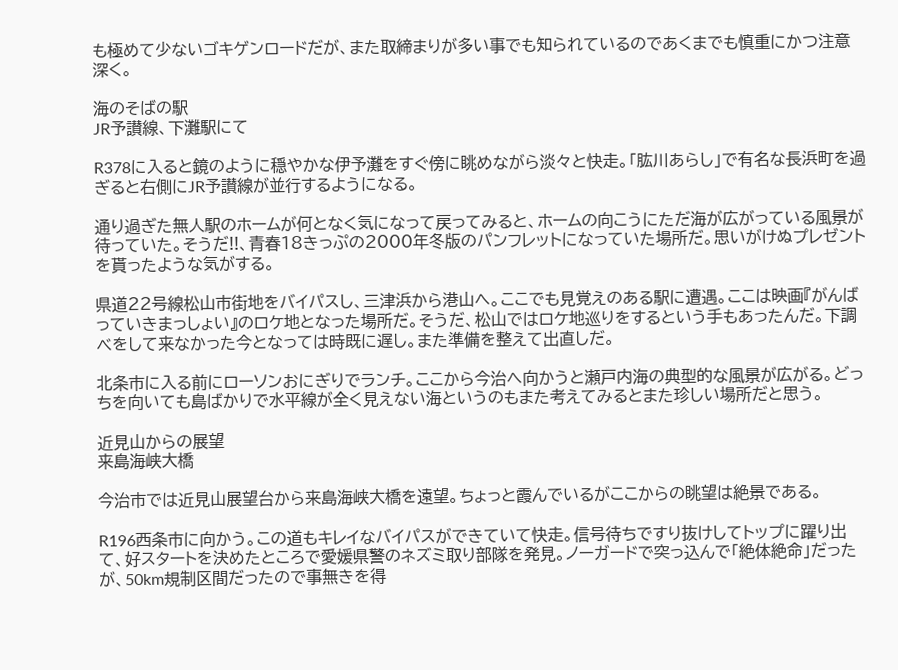も極めて少ないゴキゲンロードだが、また取締まりが多い事でも知られているのであくまでも慎重にかつ注意深く。

海のそばの駅
JR予讃線、下灘駅にて

R378に入ると鏡のように穏やかな伊予灘をすぐ傍に眺めながら淡々と快走。「肱川あらし」で有名な長浜町を過ぎると右側にJR予讃線が並行するようになる。

通り過ぎた無人駅のホームが何となく気になって戻ってみると、ホームの向こうにただ海が広がっている風景が待っていた。そうだ!!、青春18きっぷの2000年冬版のパンフレットになっていた場所だ。思いがけぬプレゼントを貰ったような気がする。

県道22号線松山市街地をバイパスし、三津浜から港山へ。ここでも見覚えのある駅に遭遇。ここは映画『がんばっていきまっしょい』のロケ地となった場所だ。そうだ、松山ではロケ地巡りをするという手もあったんだ。下調べをして来なかった今となっては時既に遅し。また準備を整えて出直しだ。

北条市に入る前にローソンおにぎりでランチ。ここから今治へ向かうと瀬戸内海の典型的な風景が広がる。どっちを向いても島ばかりで水平線が全く見えない海というのもまた考えてみるとまた珍しい場所だと思う。

近見山からの展望
来島海峡大橋

今治市では近見山展望台から来島海峡大橋を遠望。ちょっと霞んでいるがここからの眺望は絶景である。

R196西条市に向かう。この道もキレイなバイパスができていて快走。信号待ちですり抜けしてトップに躍り出て、好スタートを決めたところで愛媛県警のネズミ取り部隊を発見。ノーガードで突っ込んで「絶体絶命」だったが、50km規制区間だったので事無きを得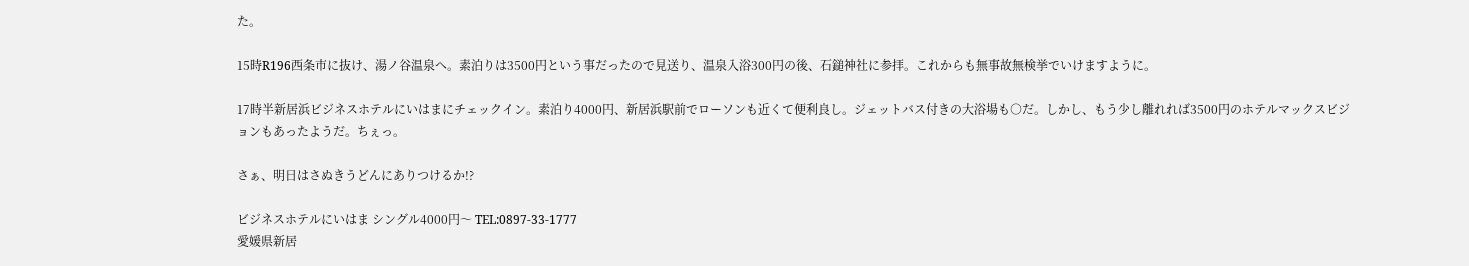た。

15時R196西条市に抜け、湯ノ谷温泉へ。素泊りは3500円という事だったので見送り、温泉入浴300円の後、石鎚神社に参拝。これからも無事故無検挙でいけますように。

17時半新居浜ビジネスホテルにいはまにチェックイン。素泊り4000円、新居浜駅前でローソンも近くて便利良し。ジェットバス付きの大浴場も○だ。しかし、もう少し離れれば3500円のホテルマックスビジョンもあったようだ。ちぇっ。

さぁ、明日はさぬきうどんにありつけるか!?

ビジネスホテルにいはま シングル4000円〜 TEL:0897-33-1777
愛媛県新居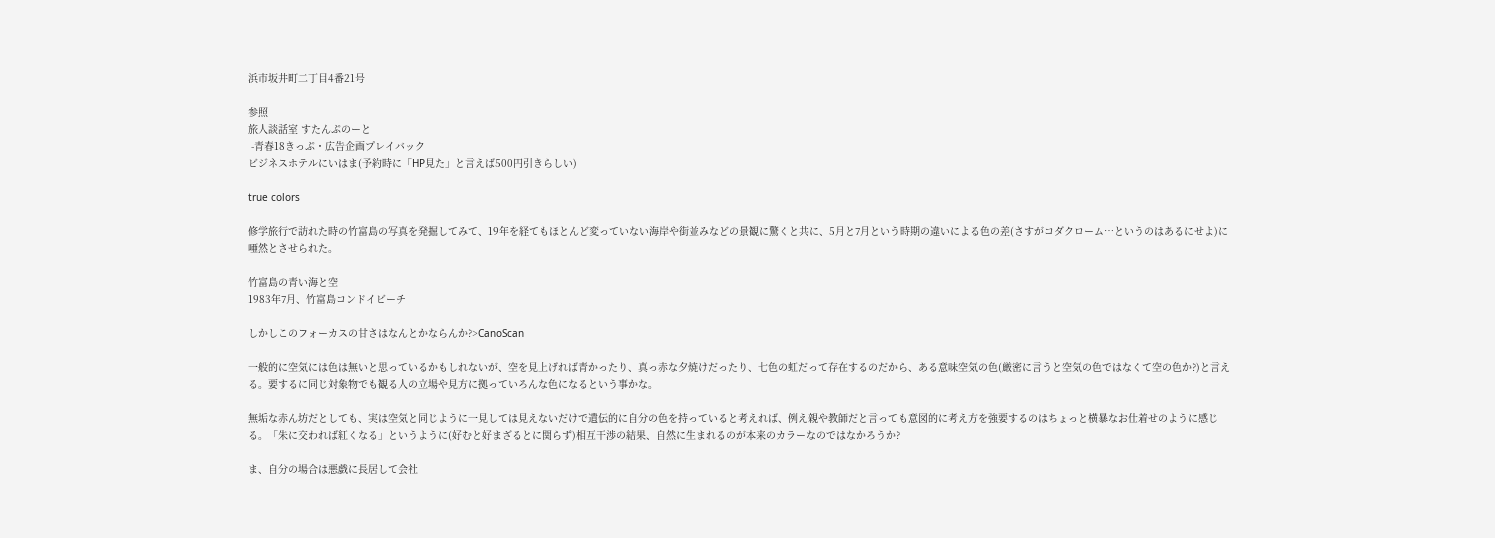浜市坂井町二丁目4番21号

参照
旅人談話室 すたんぷのーと
 -青春18きっぷ・広告企画プレイバック
ビジネスホテルにいはま(予約時に「HP見た」と言えば500円引きらしい)

true colors

修学旅行で訪れた時の竹富島の写真を発掘してみて、19年を経てもほとんど変っていない海岸や街並みなどの景観に驚くと共に、5月と7月という時期の違いによる色の差(さすがコダクローム…というのはあるにせよ)に唖然とさせられた。

竹富島の青い海と空
1983年7月、竹富島コンドイビーチ

しかしこのフォーカスの甘さはなんとかならんか?>CanoScan

一般的に空気には色は無いと思っているかもしれないが、空を見上げれば青かったり、真っ赤な夕焼けだったり、七色の虹だって存在するのだから、ある意味空気の色(厳密に言うと空気の色ではなくて空の色か?)と言える。要するに同じ対象物でも観る人の立場や見方に拠っていろんな色になるという事かな。

無垢な赤ん坊だとしても、実は空気と同じように一見しては見えないだけで遺伝的に自分の色を持っていると考えれば、例え親や教師だと言っても意図的に考え方を強要するのはちょっと横暴なお仕着せのように感じる。「朱に交われば紅くなる」というように(好むと好まざるとに関らず)相互干渉の結果、自然に生まれるのが本来のカラーなのではなかろうか?

ま、自分の場合は悪戯に長居して会社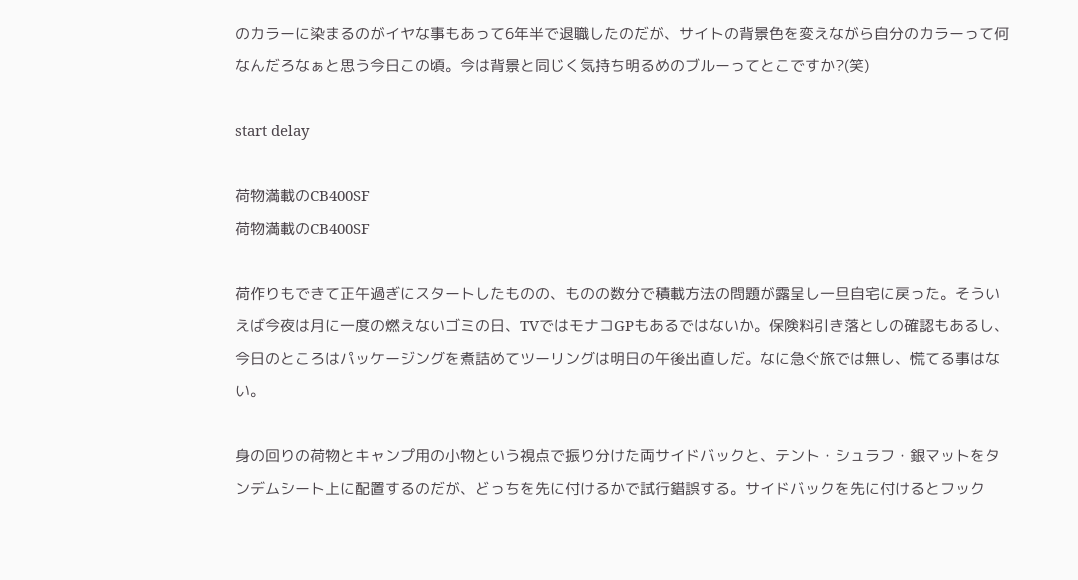のカラーに染まるのがイヤな事もあって6年半で退職したのだが、サイトの背景色を変えながら自分のカラーって何なんだろなぁと思う今日この頃。今は背景と同じく気持ち明るめのブルーってとこですか?(笑)

start delay

荷物満載のCB400SF
荷物満載のCB400SF

荷作りもできて正午過ぎにスタートしたものの、ものの数分で積載方法の問題が露呈し一旦自宅に戻った。そういえば今夜は月に一度の燃えないゴミの日、TVではモナコGPもあるではないか。保険料引き落としの確認もあるし、今日のところはパッケージングを煮詰めてツーリングは明日の午後出直しだ。なに急ぐ旅では無し、慌てる事はない。

身の回りの荷物とキャンプ用の小物という視点で振り分けた両サイドバックと、テント・シュラフ・銀マットをタンデムシート上に配置するのだが、どっちを先に付けるかで試行錯誤する。サイドバックを先に付けるとフック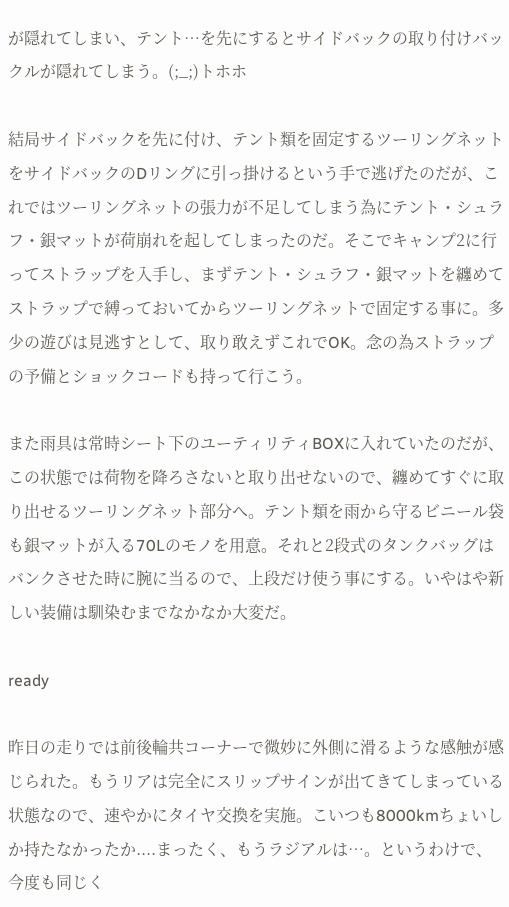が隠れてしまい、テント…を先にするとサイドバックの取り付けバックルが隠れてしまう。(;_;)トホホ

結局サイドバックを先に付け、テント類を固定するツーリングネットをサイドバックのDリングに引っ掛けるという手で逃げたのだが、これではツーリングネットの張力が不足してしまう為にテント・シュラフ・銀マットが荷崩れを起してしまったのだ。そこでキャンプ2に行ってストラップを入手し、まずテント・シュラフ・銀マットを纏めてストラップで縛っておいてからツーリングネットで固定する事に。多少の遊びは見逃すとして、取り敢えずこれでOK。念の為ストラップの予備とショックコードも持って行こう。

また雨具は常時シート下のユーティリティBOXに入れていたのだが、この状態では荷物を降ろさないと取り出せないので、纏めてすぐに取り出せるツーリングネット部分へ。テント類を雨から守るビニール袋も銀マットが入る70Lのモノを用意。それと2段式のタンクバッグはバンクさせた時に腕に当るので、上段だけ使う事にする。いやはや新しい装備は馴染むまでなかなか大変だ。

ready

昨日の走りでは前後輪共コーナーで微妙に外側に滑るような感触が感じられた。もうリアは完全にスリップサインが出てきてしまっている状態なので、速やかにタイヤ交換を実施。こいつも8000kmちょいしか持たなかったか....まったく、もうラジアルは…。というわけで、今度も同じく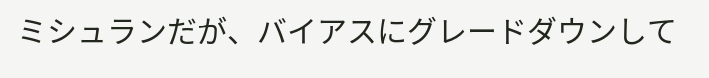ミシュランだが、バイアスにグレードダウンして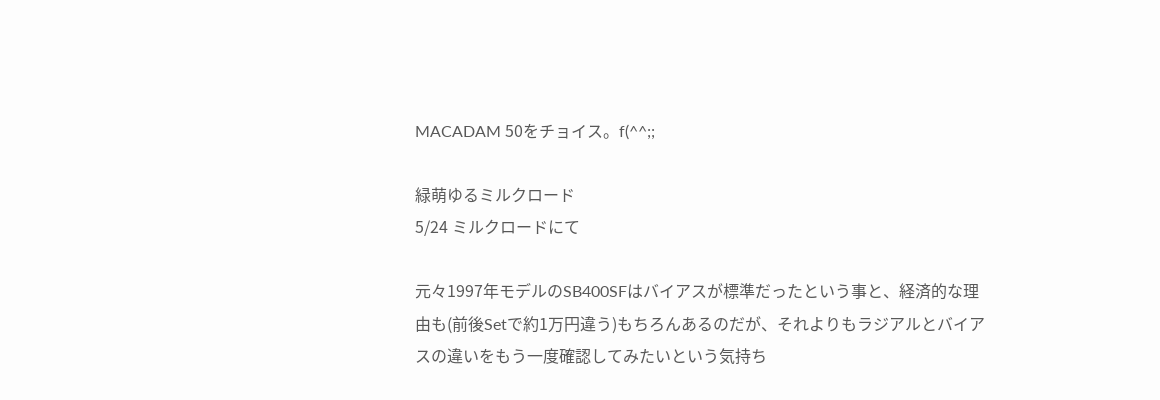MACADAM 50をチョイス。f(^^;;

緑萌ゆるミルクロード
5/24 ミルクロードにて

元々1997年モデルのSB400SFはバイアスが標準だったという事と、経済的な理由も(前後Setで約1万円違う)もちろんあるのだが、それよりもラジアルとバイアスの違いをもう一度確認してみたいという気持ち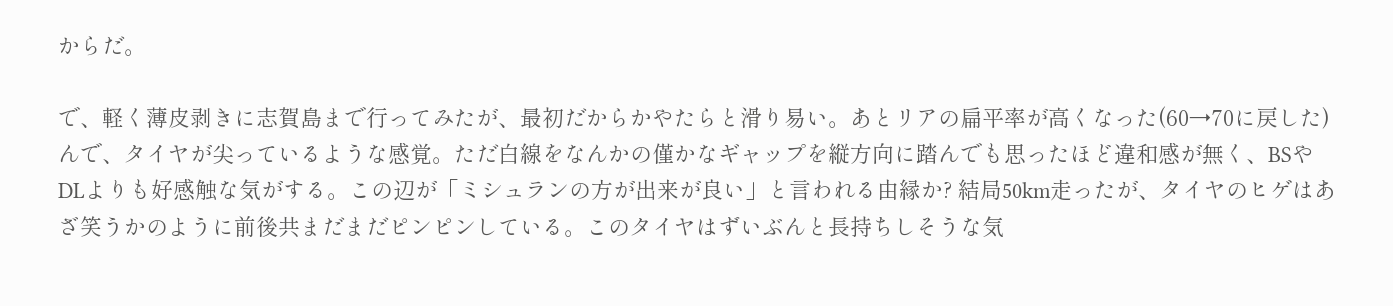からだ。

で、軽く薄皮剥きに志賀島まで行ってみたが、最初だからかやたらと滑り易い。あとリアの扁平率が高くなった(60→70に戻した)んで、タイヤが尖っているような感覚。ただ白線をなんかの僅かなギャップを縦方向に踏んでも思ったほど違和感が無く、BSやDLよりも好感触な気がする。この辺が「ミシュランの方が出来が良い」と言われる由縁か? 結局50km走ったが、タイヤのヒゲはあざ笑うかのように前後共まだまだピンピンしている。このタイヤはずいぶんと長持ちしそうな気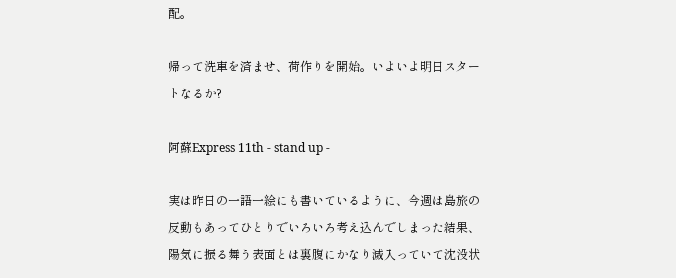配。

帰って洗車を済ませ、荷作りを開始。いよいよ明日スタートなるか?

阿蘇Express 11th - stand up -

実は昨日の一語一絵にも書いているように、今週は島旅の反動もあってひとりでいろいろ考え込んでしまった結果、陽気に振る舞う表面とは裏腹にかなり滅入っていて沈没状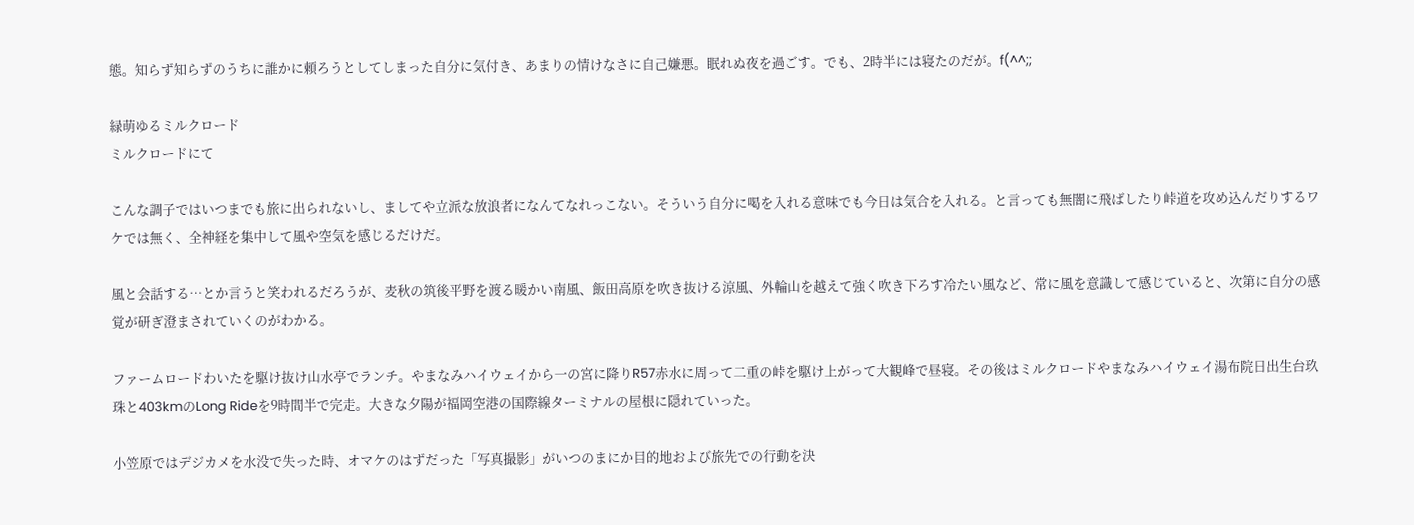態。知らず知らずのうちに誰かに頼ろうとしてしまった自分に気付き、あまりの情けなさに自己嫌悪。眠れぬ夜を過ごす。でも、2時半には寝たのだが。f(^^;;

緑萌ゆるミルクロード
ミルクロードにて

こんな調子ではいつまでも旅に出られないし、ましてや立派な放浪者になんてなれっこない。そういう自分に喝を入れる意味でも今日は気合を入れる。と言っても無闇に飛ばしたり峠道を攻め込んだりするワケでは無く、全神経を集中して風や空気を感じるだけだ。

風と会話する…とか言うと笑われるだろうが、麦秋の筑後平野を渡る暖かい南風、飯田高原を吹き抜ける涼風、外輪山を越えて強く吹き下ろす冷たい風など、常に風を意識して感じていると、次第に自分の感覚が研ぎ澄まされていくのがわかる。

ファームロードわいたを駆け抜け山水亭でランチ。やまなみハイウェイから一の宮に降りR57赤水に周って二重の峠を駆け上がって大観峰で昼寝。その後はミルクロードやまなみハイウェイ湯布院日出生台玖珠と403kmのLong Rideを9時間半で完走。大きな夕陽が福岡空港の国際線ターミナルの屋根に隠れていった。

小笠原ではデジカメを水没で失った時、オマケのはずだった「写真撮影」がいつのまにか目的地および旅先での行動を決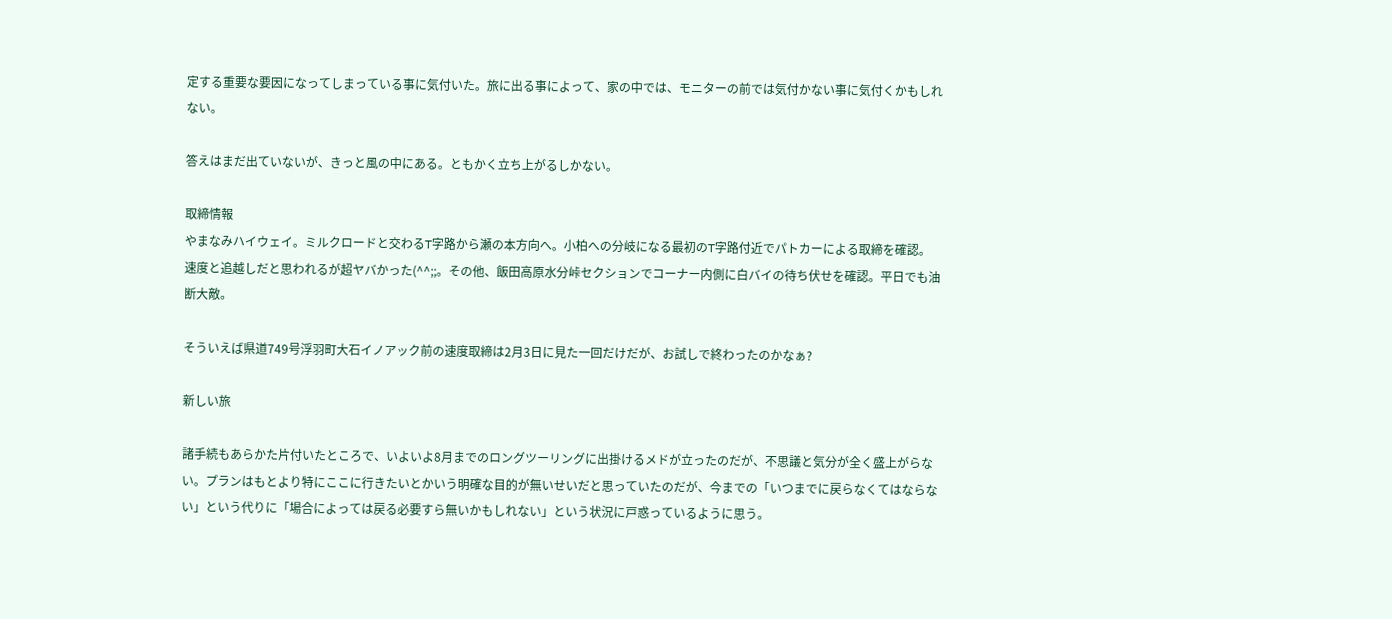定する重要な要因になってしまっている事に気付いた。旅に出る事によって、家の中では、モニターの前では気付かない事に気付くかもしれない。

答えはまだ出ていないが、きっと風の中にある。ともかく立ち上がるしかない。

取締情報
やまなみハイウェイ。ミルクロードと交わるT字路から瀬の本方向へ。小柏への分岐になる最初のT字路付近でパトカーによる取締を確認。速度と追越しだと思われるが超ヤバかった(^^;;。その他、飯田高原水分峠セクションでコーナー内側に白バイの待ち伏せを確認。平日でも油断大敵。

そういえば県道749号浮羽町大石イノアック前の速度取締は2月3日に見た一回だけだが、お試しで終わったのかなぁ?

新しい旅

諸手続もあらかた片付いたところで、いよいよ8月までのロングツーリングに出掛けるメドが立ったのだが、不思議と気分が全く盛上がらない。プランはもとより特にここに行きたいとかいう明確な目的が無いせいだと思っていたのだが、今までの「いつまでに戻らなくてはならない」という代りに「場合によっては戻る必要すら無いかもしれない」という状況に戸惑っているように思う。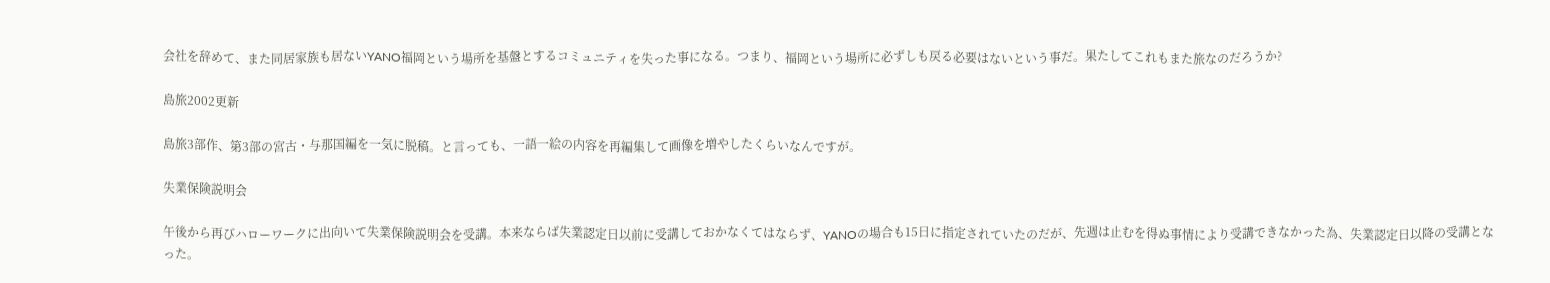会社を辞めて、また同居家族も居ないYANO福岡という場所を基盤とするコミュニティを失った事になる。つまり、福岡という場所に必ずしも戻る必要はないという事だ。果たしてこれもまた旅なのだろうか?

島旅2002更新

島旅3部作、第3部の宮古・与那国編を一気に脱稿。と言っても、一語一絵の内容を再編集して画像を増やしたくらいなんですが。

失業保険説明会

午後から再びハローワークに出向いて失業保険説明会を受講。本来ならば失業認定日以前に受講しておかなくてはならず、YANOの場合も15日に指定されていたのだが、先週は止むを得ぬ事情により受講できなかった為、失業認定日以降の受講となった。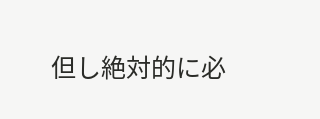但し絶対的に必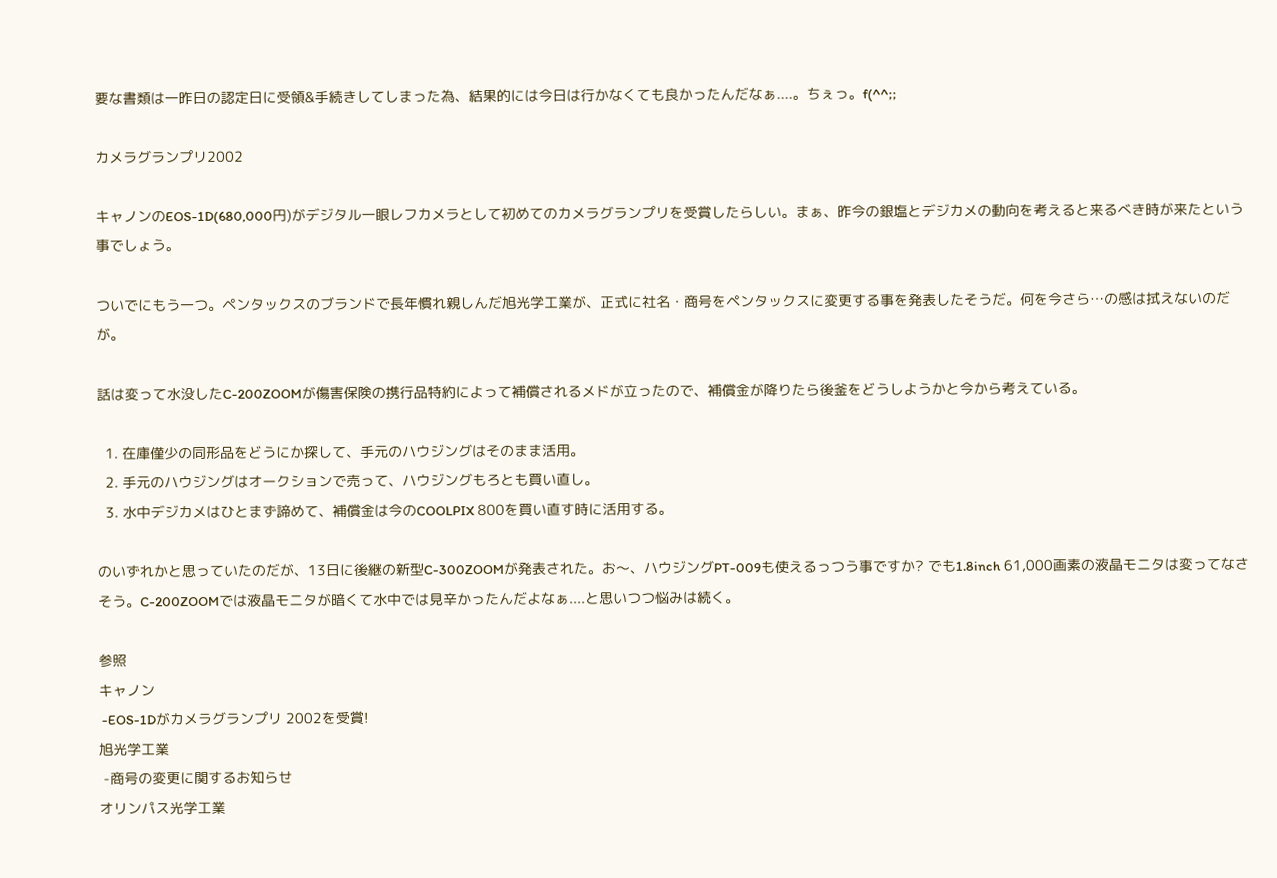要な書類は一昨日の認定日に受領&手続きしてしまった為、結果的には今日は行かなくても良かったんだなぁ....。ちぇっ。f(^^;;

カメラグランプリ2002

キャノンのEOS-1D(680,000円)がデジタル一眼レフカメラとして初めてのカメラグランプリを受賞したらしい。まぁ、昨今の銀塩とデジカメの動向を考えると来るべき時が来たという事でしょう。

ついでにもう一つ。ペンタックスのブランドで長年慣れ親しんだ旭光学工業が、正式に社名・商号をペンタックスに変更する事を発表したそうだ。何を今さら…の感は拭えないのだが。

話は変って水没したC-200ZOOMが傷害保険の携行品特約によって補償されるメドが立ったので、補償金が降りたら後釜をどうしようかと今から考えている。

  1. 在庫僅少の同形品をどうにか探して、手元のハウジングはそのまま活用。
  2. 手元のハウジングはオークションで売って、ハウジングもろとも買い直し。
  3. 水中デジカメはひとまず諦めて、補償金は今のCOOLPIX 800を買い直す時に活用する。

のいずれかと思っていたのだが、13日に後継の新型C-300ZOOMが発表された。お〜、ハウジングPT-009も使えるっつう事ですか? でも1.8inch 61,000画素の液晶モニタは変ってなさそう。C-200ZOOMでは液晶モニタが暗くて水中では見辛かったんだよなぁ....と思いつつ悩みは続く。

参照
キャノン
 -EOS-1Dがカメラグランプリ 2002を受賞!
旭光学工業
 -商号の変更に関するお知らせ
オリンパス光学工業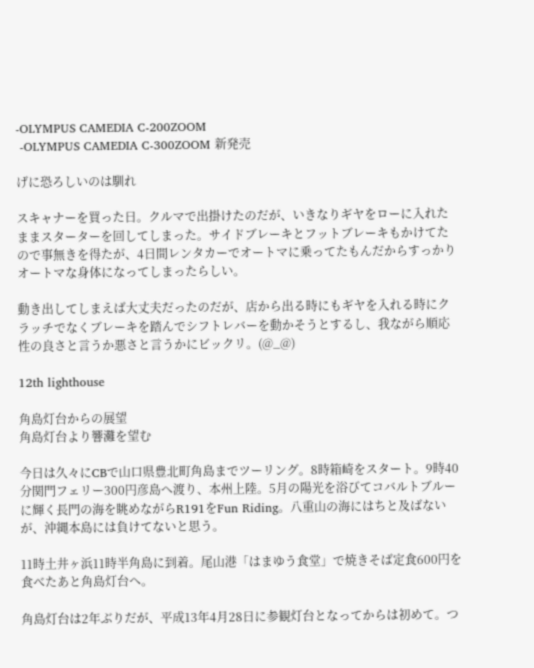-OLYMPUS CAMEDIA C-200ZOOM
 -OLYMPUS CAMEDIA C-300ZOOM 新発売

げに恐ろしいのは馴れ

スキャナーを買った日。クルマで出掛けたのだが、いきなりギヤをローに入れたままスターターを回してしまった。サイドブレーキとフットブレーキもかけてたので事無きを得たが、4日間レンタカーでオートマに乗ってたもんだからすっかりオートマな身体になってしまったらしい。

動き出してしまえば大丈夫だったのだが、店から出る時にもギヤを入れる時にクラッチでなくブレーキを踏んでシフトレバーを動かそうとするし、我ながら順応性の良さと言うか悪さと言うかにビックリ。(@_@)

12th lighthouse

角島灯台からの展望
角島灯台より響灘を望む

今日は久々にCBで山口県豊北町角島までツーリング。8時箱崎をスタート。9時40分関門フェリー300円彦島へ渡り、本州上陸。5月の陽光を浴びてコバルトブルーに輝く長門の海を眺めながらR191をFun Riding。八重山の海にはちと及ばないが、沖縄本島には負けてないと思う。

11時土井ヶ浜11時半角島に到着。尾山港「はまゆう食堂」で焼きそば定食600円を食べたあと角島灯台へ。

角島灯台は2年ぶりだが、平成13年4月28日に参観灯台となってからは初めて。つ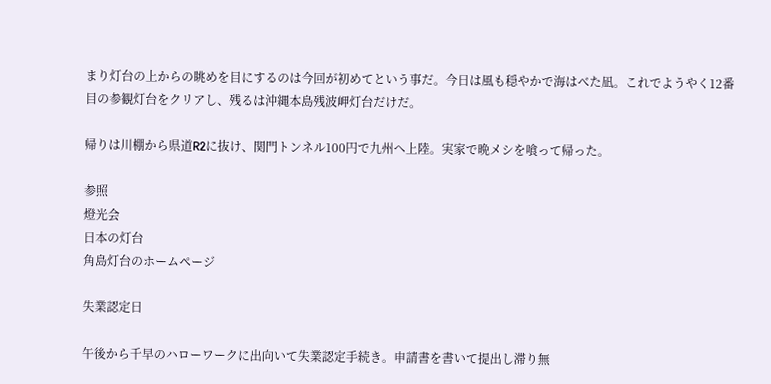まり灯台の上からの眺めを目にするのは今回が初めてという事だ。今日は風も穏やかで海はべた凪。これでようやく12番目の参観灯台をクリアし、残るは沖縄本島残波岬灯台だけだ。

帰りは川棚から県道R2に抜け、関門トンネル100円で九州へ上陸。実家で晩メシを喰って帰った。

参照
燈光会
日本の灯台
角島灯台のホームページ

失業認定日

午後から千早のハローワークに出向いて失業認定手続き。申請書を書いて提出し滞り無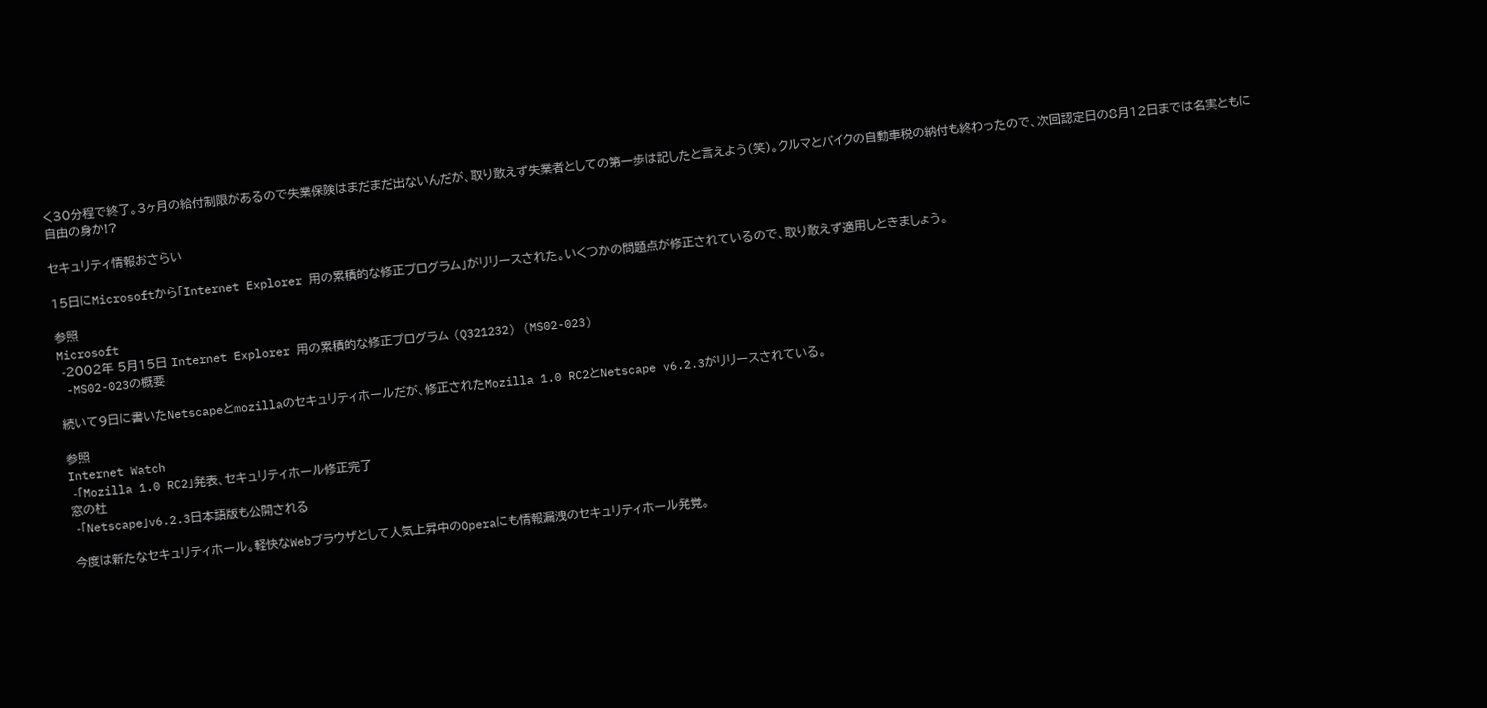く30分程で終了。3ヶ月の給付制限があるので失業保険はまだまだ出ないんだが、取り敢えず失業者としての第一歩は記したと言えよう(笑)。クルマとバイクの自動車税の納付も終わったので、次回認定日の8月12日までは名実ともに自由の身か!?

セキュリティ情報おさらい

15日にMicrosoftから「Internet Explorer 用の累積的な修正プログラム」がリリースされた。いくつかの問題点が修正されているので、取り敢えず適用しときましょう。

参照
Microsoft
 -2002年 5月15日 Internet Explorer 用の累積的な修正プログラム (Q321232) (MS02-023)
 -MS02-023の概要

続いて9日に書いたNetscapeとmozillaのセキュリティホールだが、修正されたMozilla 1.0 RC2とNetscape v6.2.3がリリースされている。

参照
Internet Watch
 -「Mozilla 1.0 RC2」発表、セキュリティホール修正完了
窓の杜
 -「Netscape」v6.2.3日本語版も公開される

今度は新たなセキュリティホール。軽快なWebブラウザとして人気上昇中のOperaにも情報漏洩のセキュリティホール発覚。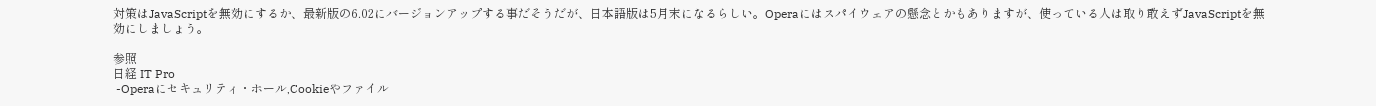対策はJavaScriptを無効にするか、最新版の6.02にバージョンアップする事だそうだが、日本語版は5月末になるらしい。Operaにはスパイウェアの懸念とかもありますが、使っている人は取り敢えずJavaScriptを無効にしましょう。

参照
日経 IT Pro
 -Operaにセキュリティ・ホール,Cookieやファイル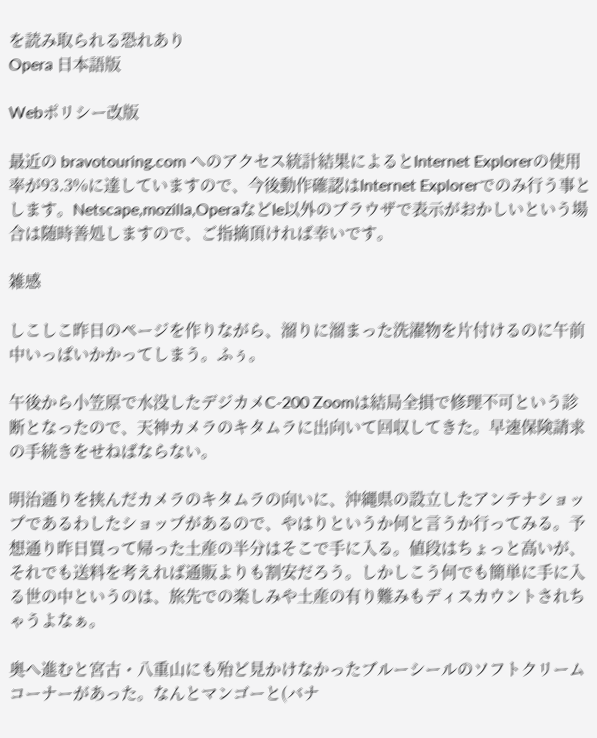を読み取られる恐れあり
Opera 日本語版

Webポリシー改版

最近の bravotouring.com へのアクセス統計結果によるとInternet Explorerの使用率が93.3%に達していますので、今後動作確認はInternet Explorerでのみ行う事とします。Netscape,mozilla,OperaなどIe以外のブラウザで表示がおかしいという場合は随時善処しますので、ご指摘頂ければ幸いです。

雑感

しこしこ昨日のページを作りながら、溜りに溜まった洗濯物を片付けるのに午前中いっぱいかかってしまう。ふぅ。

午後から小笠原で水没したデジカメC-200 Zoomは結局全損で修理不可という診断となったので、天神カメラのキタムラに出向いて回収してきた。早速保険請求の手続きをせねばならない。

明治通りを挟んだカメラのキタムラの向いに、沖縄県の設立したアンテナショップであるわしたショップがあるので、やはりというか何と言うか行ってみる。予想通り昨日買って帰った土産の半分はそこで手に入る。値段はちょっと高いが、それでも送料を考えれば通販よりも割安だろう。しかしこう何でも簡単に手に入る世の中というのは、旅先での楽しみや土産の有り難みもディスカウントされちゃうよなぁ。

奥へ進むと宮古・八重山にも殆ど見かけなかったブルーシールのソフトクリームコーナーがあった。なんとマンゴーと(バナ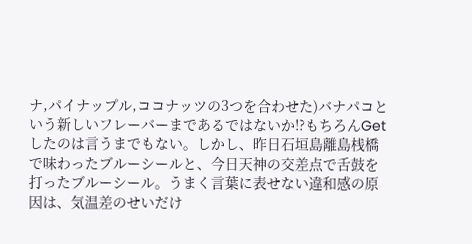ナ,パイナップル,ココナッツの3つを合わせた)バナパコという新しいフレーバーまであるではないか!?もちろんGetしたのは言うまでもない。しかし、昨日石垣島離島桟橋で味わったブルーシールと、今日天神の交差点で舌鼓を打ったブルーシール。うまく言葉に表せない違和感の原因は、気温差のせいだけ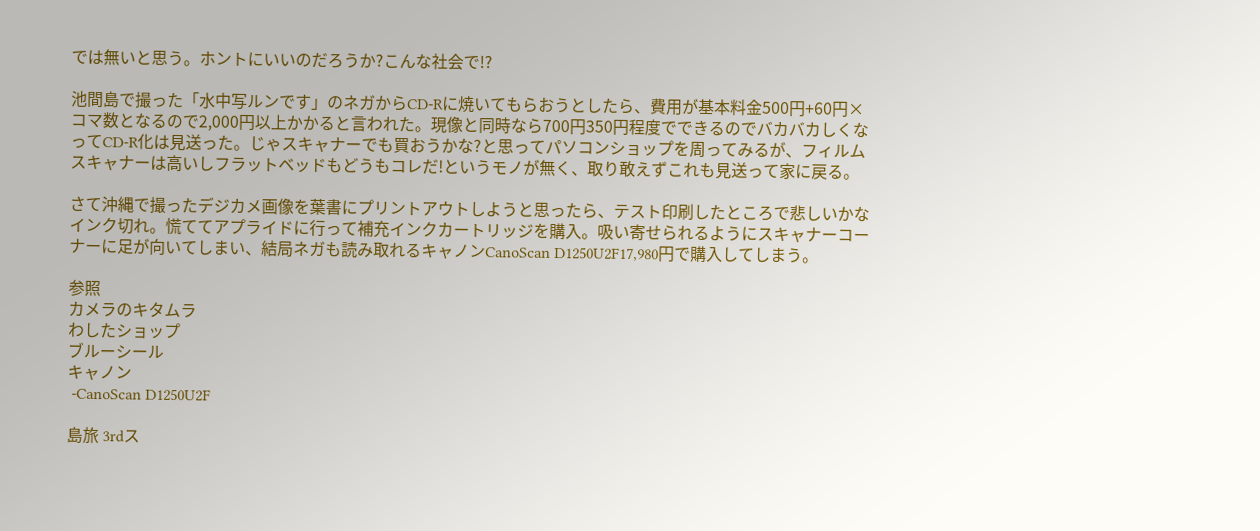では無いと思う。ホントにいいのだろうか?こんな社会で!?

池間島で撮った「水中写ルンです」のネガからCD-Rに焼いてもらおうとしたら、費用が基本料金500円+60円×コマ数となるので2,000円以上かかると言われた。現像と同時なら700円350円程度でできるのでバカバカしくなってCD-R化は見送った。じゃスキャナーでも買おうかな?と思ってパソコンショップを周ってみるが、フィルムスキャナーは高いしフラットベッドもどうもコレだ!というモノが無く、取り敢えずこれも見送って家に戻る。

さて沖縄で撮ったデジカメ画像を葉書にプリントアウトしようと思ったら、テスト印刷したところで悲しいかなインク切れ。慌ててアプライドに行って補充インクカートリッジを購入。吸い寄せられるようにスキャナーコーナーに足が向いてしまい、結局ネガも読み取れるキャノンCanoScan D1250U2F17,980円で購入してしまう。

参照
カメラのキタムラ
わしたショップ
ブルーシール
キャノン
 -CanoScan D1250U2F

島旅 3rdス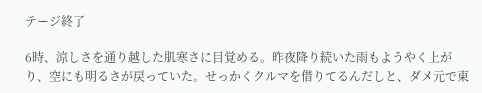テージ終了

6時、涼しさを通り越した肌寒さに目覚める。昨夜降り続いた雨もようやく上がり、空にも明るさが戻っていた。せっかくクルマを借りてるんだしと、ダメ元で東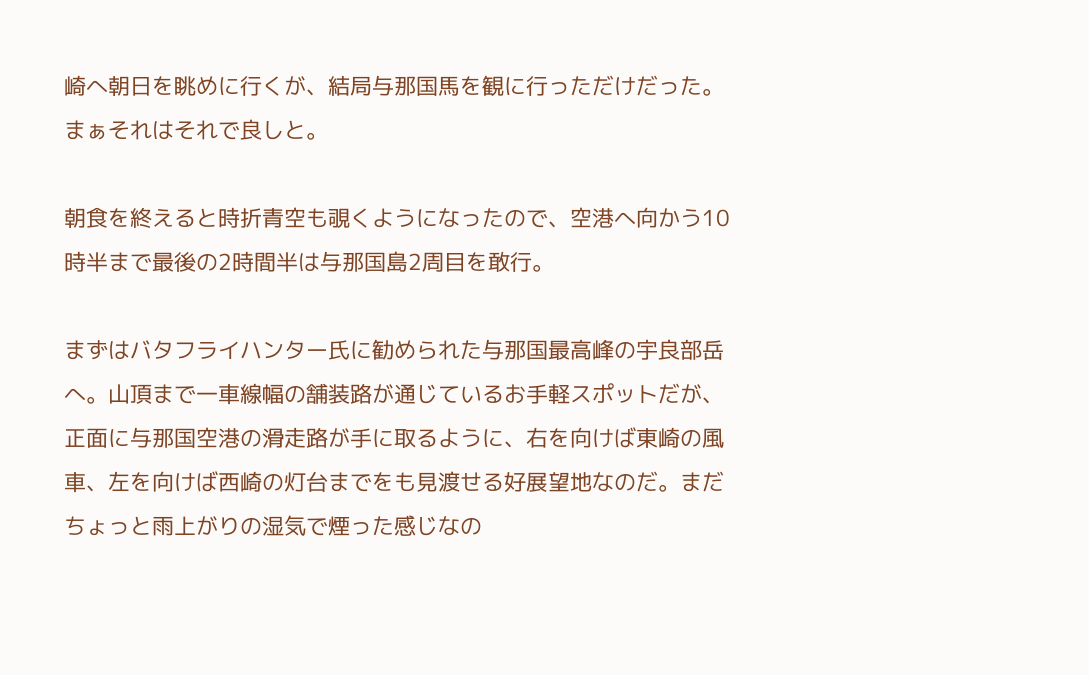崎へ朝日を眺めに行くが、結局与那国馬を観に行っただけだった。まぁそれはそれで良しと。

朝食を終えると時折青空も覗くようになったので、空港へ向かう10時半まで最後の2時間半は与那国島2周目を敢行。

まずはバタフライハンター氏に勧められた与那国最高峰の宇良部岳へ。山頂まで一車線幅の舗装路が通じているお手軽スポットだが、正面に与那国空港の滑走路が手に取るように、右を向けば東崎の風車、左を向けば西崎の灯台までをも見渡せる好展望地なのだ。まだちょっと雨上がりの湿気で煙った感じなの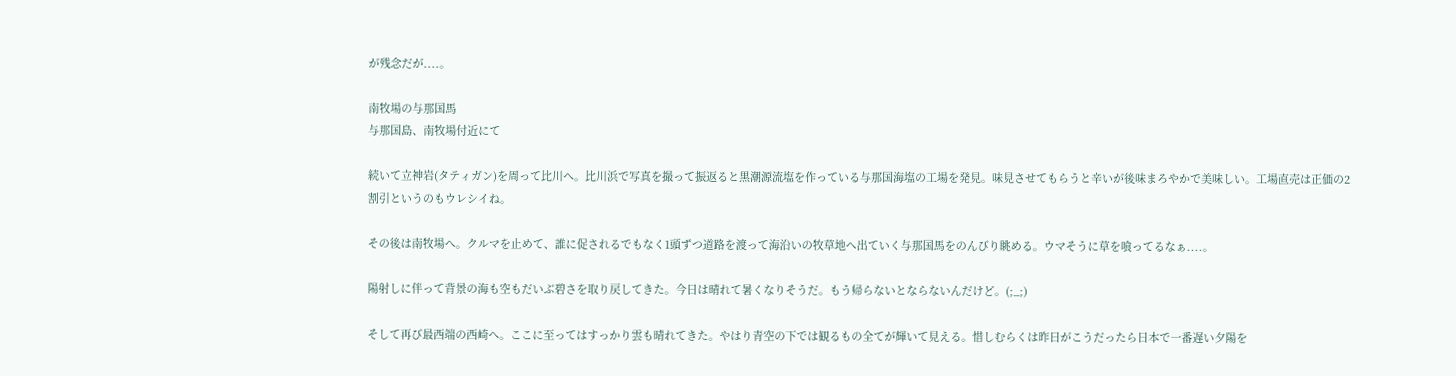が残念だが....。

南牧場の与那国馬
与那国島、南牧場付近にて

続いて立神岩(タティガン)を周って比川へ。比川浜で写真を撮って振返ると黒潮源流塩を作っている与那国海塩の工場を発見。味見させてもらうと辛いが後味まろやかで美味しい。工場直売は正価の2割引というのもウレシイね。

その後は南牧場へ。クルマを止めて、誰に促されるでもなく1頭ずつ道路を渡って海沿いの牧草地へ出ていく与那国馬をのんびり眺める。ウマそうに草を喰ってるなぁ....。

陽射しに伴って背景の海も空もだいぶ碧さを取り戻してきた。今日は晴れて暑くなりそうだ。もう帰らないとならないんだけど。(;_;)

そして再び最西端の西崎へ。ここに至ってはすっかり雲も晴れてきた。やはり青空の下では観るもの全てが輝いて見える。惜しむらくは昨日がこうだったら日本で一番遅い夕陽を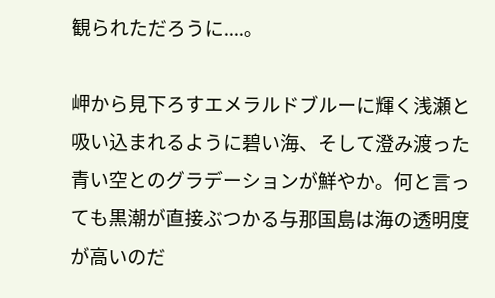観られただろうに....。

岬から見下ろすエメラルドブルーに輝く浅瀬と吸い込まれるように碧い海、そして澄み渡った青い空とのグラデーションが鮮やか。何と言っても黒潮が直接ぶつかる与那国島は海の透明度が高いのだ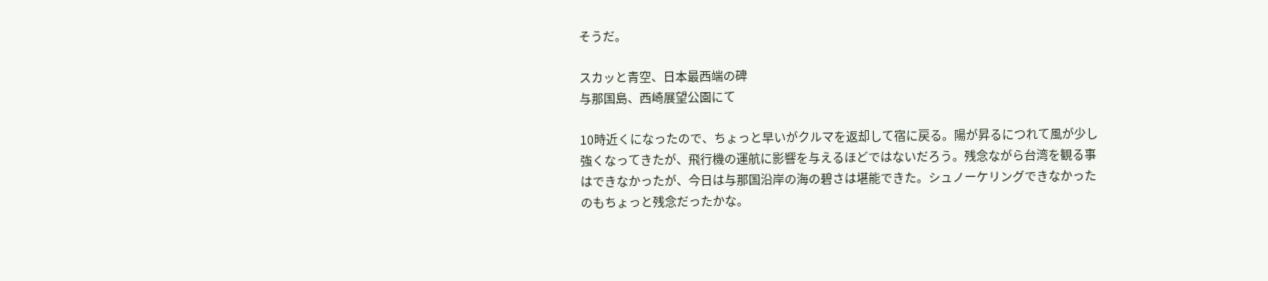そうだ。

スカッと青空、日本最西端の碑
与那国島、西崎展望公園にて

10時近くになったので、ちょっと早いがクルマを返却して宿に戻る。陽が昇るにつれて風が少し強くなってきたが、飛行機の運航に影響を与えるほどではないだろう。残念ながら台湾を観る事はできなかったが、今日は与那国沿岸の海の碧さは堪能できた。シュノーケリングできなかったのもちょっと残念だったかな。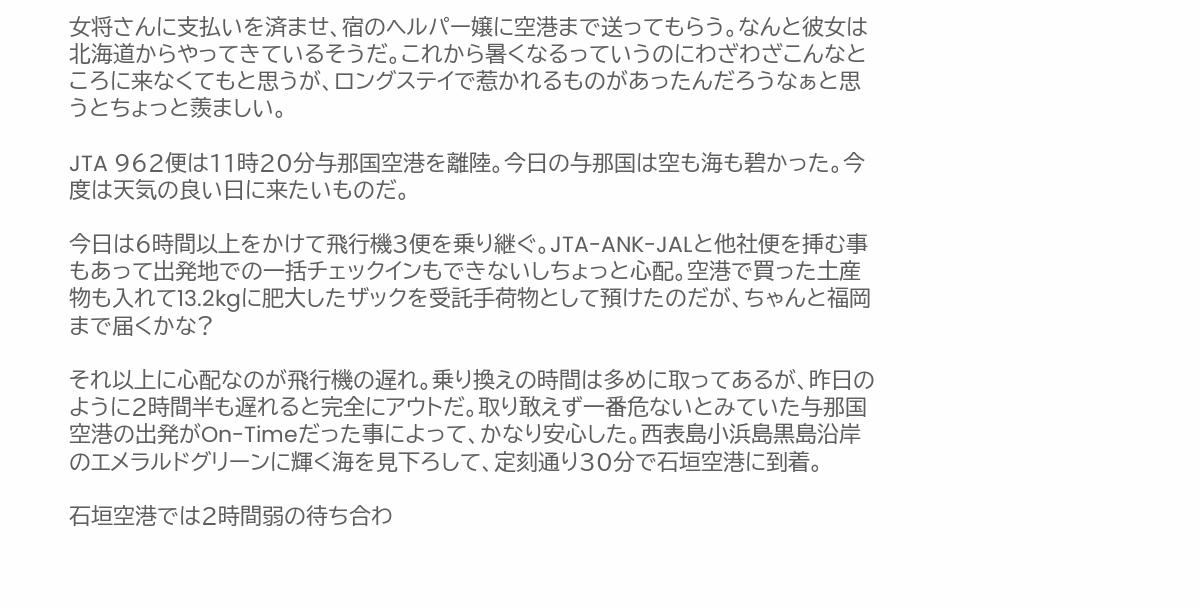女将さんに支払いを済ませ、宿のヘルパー嬢に空港まで送ってもらう。なんと彼女は北海道からやってきているそうだ。これから暑くなるっていうのにわざわざこんなところに来なくてもと思うが、ロングステイで惹かれるものがあったんだろうなぁと思うとちょっと羨ましい。

JTA 962便は11時20分与那国空港を離陸。今日の与那国は空も海も碧かった。今度は天気の良い日に来たいものだ。

今日は6時間以上をかけて飛行機3便を乗り継ぐ。JTA-ANK-JALと他社便を挿む事もあって出発地での一括チェックインもできないしちょっと心配。空港で買った土産物も入れて13.2kgに肥大したザックを受託手荷物として預けたのだが、ちゃんと福岡まで届くかな?

それ以上に心配なのが飛行機の遅れ。乗り換えの時間は多めに取ってあるが、昨日のように2時間半も遅れると完全にアウトだ。取り敢えず一番危ないとみていた与那国空港の出発がOn-Timeだった事によって、かなり安心した。西表島小浜島黒島沿岸のエメラルドグリーンに輝く海を見下ろして、定刻通り30分で石垣空港に到着。

石垣空港では2時間弱の待ち合わ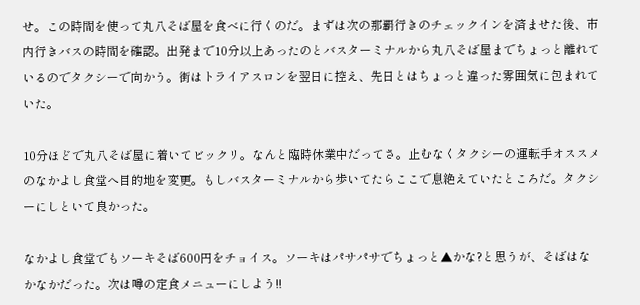せ。この時間を使って丸八そば屋を食べに行くのだ。まずは次の那覇行きのチェックインを済ませた後、市内行きバスの時間を確認。出発まで10分以上あったのとバスターミナルから丸八そば屋までちょっと離れているのでタクシーで向かう。街はトライアスロンを翌日に控え、先日とはちょっと違った雰囲気に包まれていた。

10分ほどで丸八そば屋に着いてビックリ。なんと臨時休業中だってさ。止むなくタクシーの運転手オススメのなかよし食堂へ目的地を変更。もしバスターミナルから歩いてたらここで息絶えていたところだ。タクシーにしといて良かった。

なかよし食堂でもソーキそば600円をチョイス。ソーキはパサパサでちょっと▲かな?と思うが、そばはなかなかだった。次は噂の定食メニューにしよう!!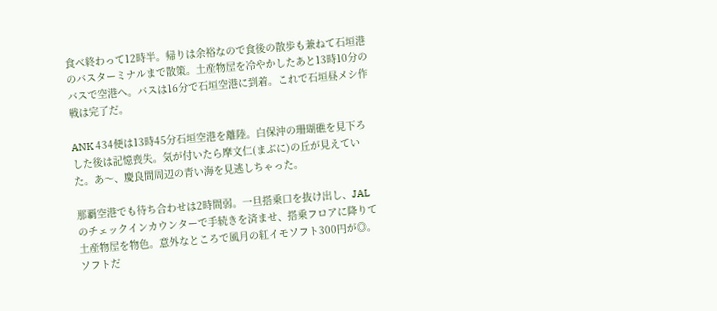食べ終わって12時半。帰りは余裕なので食後の散歩も兼ねて石垣港のバスターミナルまで散策。土産物屋を冷やかしたあと13時10分のバスで空港へ。バスは16分で石垣空港に到着。これで石垣昼メシ作戦は完了だ。

ANK 434便は13時45分石垣空港を離陸。白保沖の珊瑚礁を見下ろした後は記憶喪失。気が付いたら摩文仁(まぶに)の丘が見えていた。あ〜、慶良間周辺の青い海を見逃しちゃった。

那覇空港でも待ち合わせは2時間弱。一旦搭乗口を抜け出し、JALのチェックインカウンターで手続きを済ませ、搭乗フロアに降りて土産物屋を物色。意外なところで風月の紅イモソフト300円が◎。ソフトだ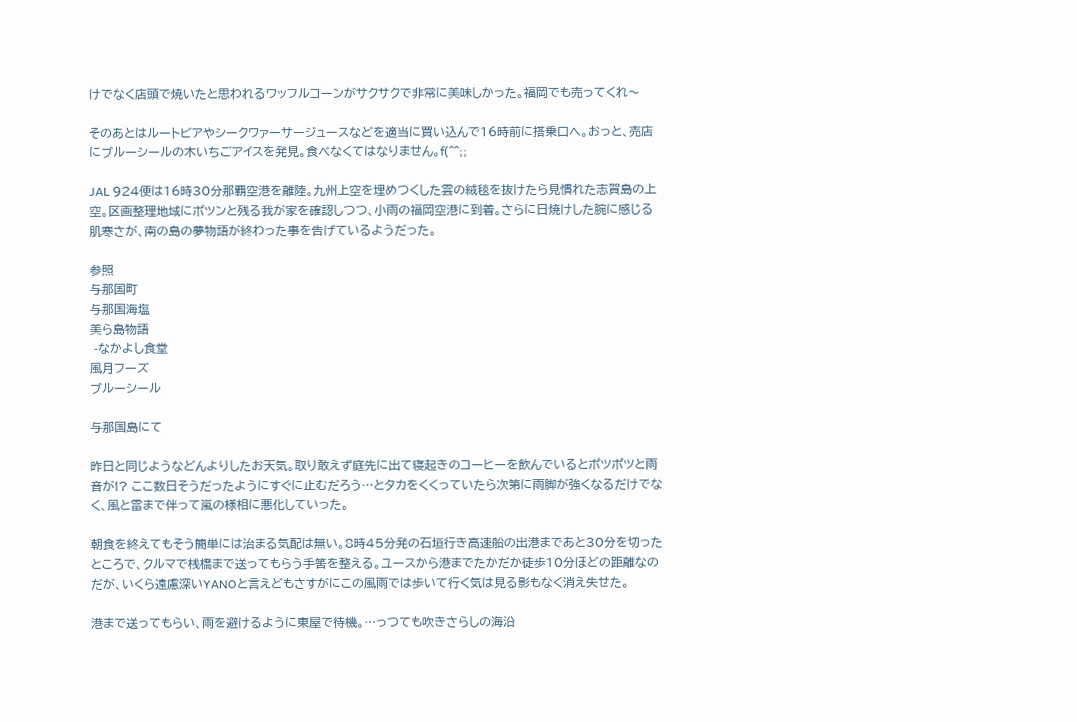けでなく店頭で焼いたと思われるワッフルコーンがサクサクで非常に美味しかった。福岡でも売ってくれ〜

そのあとはルートビアやシークワァーサージュースなどを適当に買い込んで16時前に搭乗口へ。おっと、売店にブルーシールの木いちごアイスを発見。食べなくてはなりません。f(^^;;

JAL 924便は16時30分那覇空港を離陸。九州上空を埋めつくした雲の絨毯を抜けたら見慣れた志賀島の上空。区画整理地域にポツンと残る我が家を確認しつつ、小雨の福岡空港に到着。さらに日焼けした腕に感じる肌寒さが、南の島の夢物語が終わった事を告げているようだった。

参照
与那国町
与那国海塩
美ら島物語
 -なかよし食堂
風月フーズ
ブルーシール

与那国島にて

昨日と同じようなどんよりしたお天気。取り敢えず庭先に出て寝起きのコーヒーを飲んでいるとポツポツと雨音が!? ここ数日そうだったようにすぐに止むだろう…とタカをくくっていたら次第に雨脚が強くなるだけでなく、風と雷まで伴って嵐の様相に悪化していった。

朝食を終えてもそう簡単には治まる気配は無い。8時45分発の石垣行き高速船の出港まであと30分を切ったところで、クルマで桟橋まで送ってもらう手筈を整える。ユースから港までたかだか徒歩10分ほどの距離なのだが、いくら遠慮深いYANOと言えどもさすがにこの風雨では歩いて行く気は見る影もなく消え失せた。

港まで送ってもらい、雨を避けるように東屋で待機。…っつても吹きさらしの海沿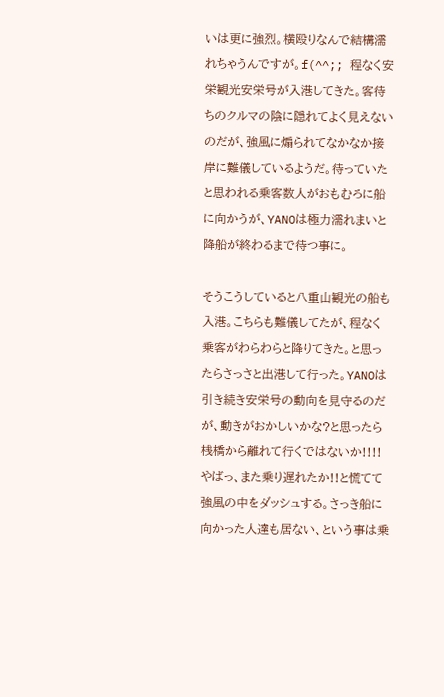いは更に強烈。横殴りなんで結構濡れちゃうんですが。f(^^;; 程なく安栄観光安栄号が入港してきた。客待ちのクルマの陰に隠れてよく見えないのだが、強風に煽られてなかなか接岸に難儀しているようだ。待っていたと思われる乗客数人がおもむろに船に向かうが、YANOは極力濡れまいと降船が終わるまで待つ事に。

そうこうしていると八重山観光の船も入港。こちらも難儀してたが、程なく乗客がわらわらと降りてきた。と思ったらさっさと出港して行った。YANOは引き続き安栄号の動向を見守るのだが、動きがおかしいかな?と思ったら桟橋から離れて行くではないか!!!! やばっ、また乗り遅れたか!!と慌てて強風の中をダッシュする。さっき船に向かった人達も居ない、という事は乗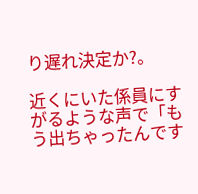り遅れ決定か?。

近くにいた係員にすがるような声で「もう出ちゃったんです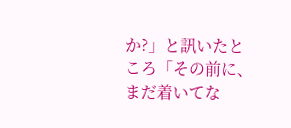か?」と訊いたところ「その前に、まだ着いてな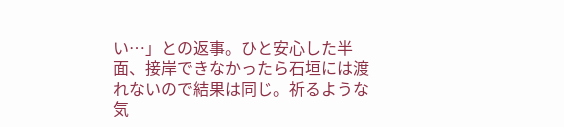い…」との返事。ひと安心した半面、接岸できなかったら石垣には渡れないので結果は同じ。祈るような気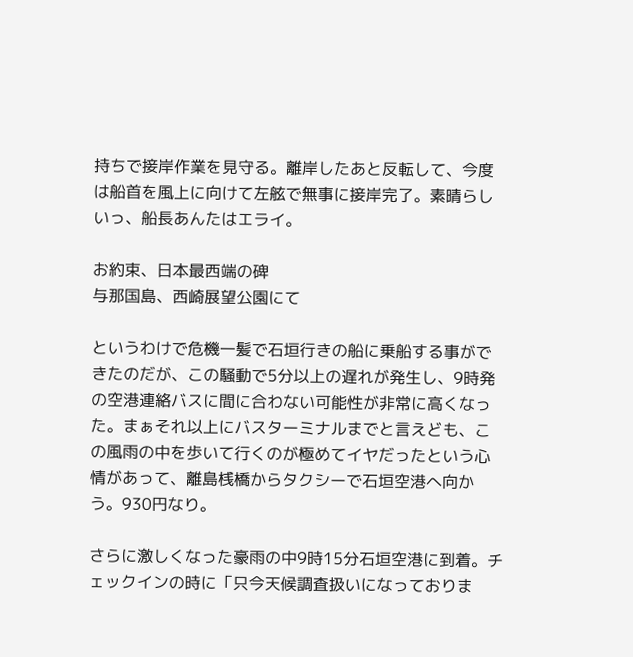持ちで接岸作業を見守る。離岸したあと反転して、今度は船首を風上に向けて左舷で無事に接岸完了。素晴らしいっ、船長あんたはエライ。

お約束、日本最西端の碑
与那国島、西崎展望公園にて

というわけで危機一髪で石垣行きの船に乗船する事ができたのだが、この騒動で5分以上の遅れが発生し、9時発の空港連絡バスに間に合わない可能性が非常に高くなった。まぁそれ以上にバスターミナルまでと言えども、この風雨の中を歩いて行くのが極めてイヤだったという心情があって、離島桟橋からタクシーで石垣空港へ向かう。930円なり。

さらに激しくなった豪雨の中9時15分石垣空港に到着。チェックインの時に「只今天候調査扱いになっておりま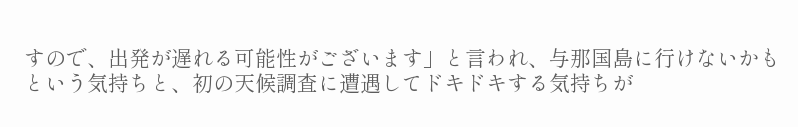すので、出発が遅れる可能性がございます」と言われ、与那国島に行けないかもという気持ちと、初の天候調査に遭遇してドキドキする気持ちが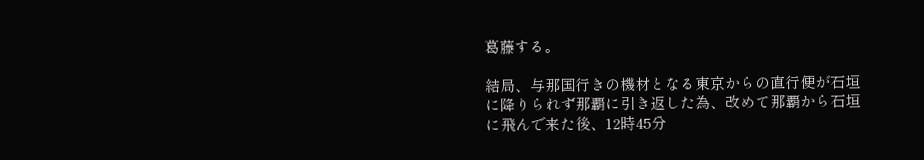葛藤する。

結局、与那国行きの機材となる東京からの直行便が石垣に降りられず那覇に引き返した為、改めて那覇から石垣に飛んで来た後、12時45分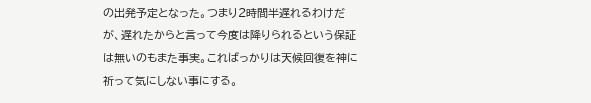の出発予定となった。つまり2時間半遅れるわけだが、遅れたからと言って今度は降りられるという保証は無いのもまた事実。こればっかりは天候回復を神に祈って気にしない事にする。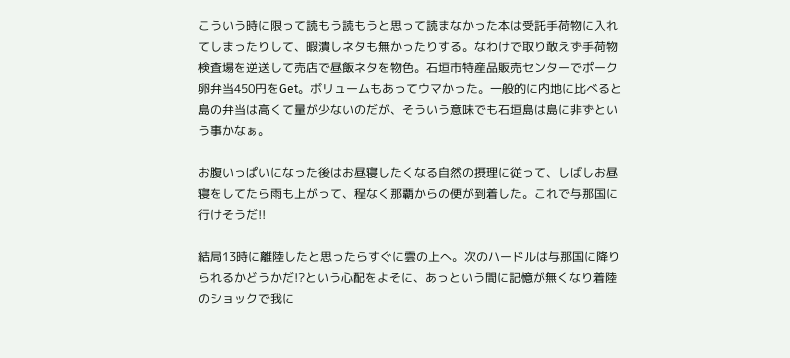こういう時に限って読もう読もうと思って読まなかった本は受託手荷物に入れてしまったりして、暇潰しネタも無かったりする。なわけで取り敢えず手荷物検査場を逆送して売店で昼飯ネタを物色。石垣市特産品販売センターでポーク卵弁当450円をGet。ボリュームもあってウマかった。一般的に内地に比べると島の弁当は高くて量が少ないのだが、そういう意味でも石垣島は島に非ずという事かなぁ。

お腹いっぱいになった後はお昼寝したくなる自然の摂理に従って、しばしお昼寝をしてたら雨も上がって、程なく那覇からの便が到着した。これで与那国に行けそうだ!!

結局13時に離陸したと思ったらすぐに雲の上へ。次のハードルは与那国に降りられるかどうかだ!?という心配をよそに、あっという間に記憶が無くなり着陸のショックで我に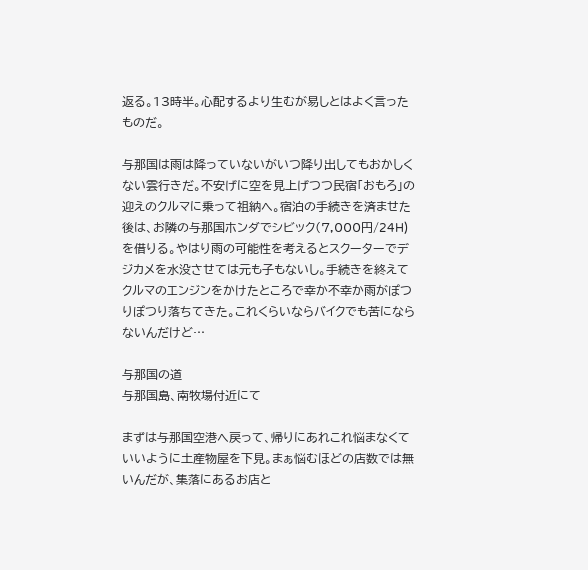返る。13時半。心配するより生むが易しとはよく言ったものだ。

与那国は雨は降っていないがいつ降り出してもおかしくない雲行きだ。不安げに空を見上げつつ民宿「おもろ」の迎えのクルマに乗って祖納へ。宿泊の手続きを済ませた後は、お隣の与那国ホンダでシビック(7,000円/24H)を借りる。やはり雨の可能性を考えるとスクーターでデジカメを水没させては元も子もないし。手続きを終えてクルマのエンジンをかけたところで幸か不幸か雨がぽつりぽつり落ちてきた。これくらいならバイクでも苦にならないんだけど…

与那国の道
与那国島、南牧場付近にて

まずは与那国空港へ戻って、帰りにあれこれ悩まなくていいように土産物屋を下見。まぁ悩むほどの店数では無いんだが、集落にあるお店と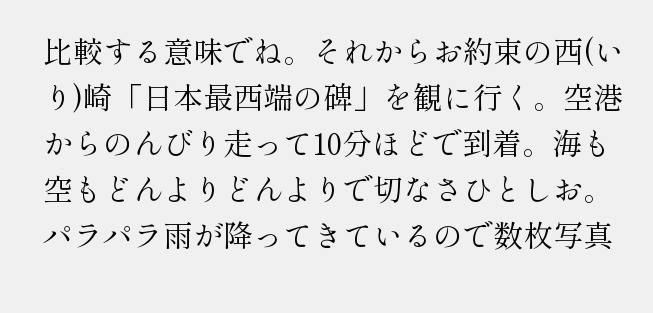比較する意味でね。それからお約束の西(いり)崎「日本最西端の碑」を観に行く。空港からのんびり走って10分ほどで到着。海も空もどんよりどんよりで切なさひとしお。パラパラ雨が降ってきているので数枚写真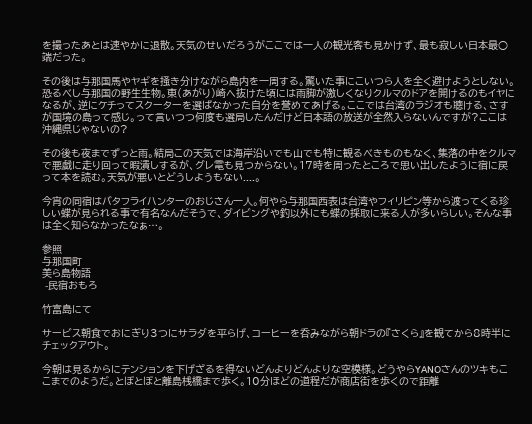を撮ったあとは速やかに退散。天気のせいだろうがここでは一人の観光客も見かけず、最も寂しい日本最○端だった。

その後は与那国馬やヤギを掻き分けながら島内を一周する。驚いた事にこいつら人を全く避けようとしない。恐るべし与那国の野生生物。東(あがり)崎へ抜けた頃には雨脚が激しくなりクルマのドアを開けるのもイヤになるが、逆にケチってスクーターを選ばなかった自分を誉めてあげる。ここでは台湾のラジオも聴ける、さすが国境の島って感じ。って言いつつ何度も選局したんだけど日本語の放送が全然入らないんですが?ここは沖縄県じゃないの?

その後も夜までずっと雨。結局この天気では海岸沿いでも山でも特に観るべきものもなく、集落の中をクルマで悪戯に走り回って暇潰しするが、グレ電も見つからない。17時を周ったところで思い出したように宿に戻って本を読む。天気が悪いとどうしようもない....。

今宵の同宿はバタフライハンターのおじさん一人。何やら与那国西表は台湾やフィリピン等から渡ってくる珍しい蝶が見られる事で有名なんだそうで、ダイビングや釣以外にも蝶の採取に来る人が多いらしい。そんな事は全く知らなかったなぁ…。

参照
与那国町
美ら島物語
 -民宿おもろ

竹富島にて

サービス朝食でおにぎり3つにサラダを平らげ、コーヒーを呑みながら朝ドラの『さくら』を観てから8時半にチェックアウト。

今朝は見るからにテンションを下げざるを得ないどんよりどんよりな空模様。どうやらYANOさんのツキもここまでのようだ。とぼとぼと離島桟橋まで歩く。10分ほどの道程だが商店街を歩くので距離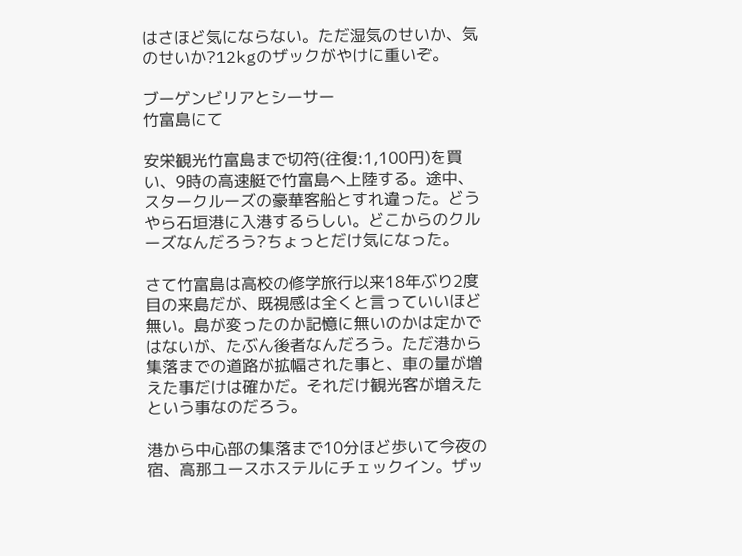はさほど気にならない。ただ湿気のせいか、気のせいか?12kgのザックがやけに重いぞ。

ブーゲンビリアとシーサー
竹富島にて

安栄観光竹富島まで切符(往復:1,100円)を買い、9時の高速艇で竹富島へ上陸する。途中、スタークルーズの豪華客船とすれ違った。どうやら石垣港に入港するらしい。どこからのクルーズなんだろう?ちょっとだけ気になった。

さて竹富島は高校の修学旅行以来18年ぶり2度目の来島だが、既視感は全くと言っていいほど無い。島が変ったのか記憶に無いのかは定かではないが、たぶん後者なんだろう。ただ港から集落までの道路が拡幅された事と、車の量が増えた事だけは確かだ。それだけ観光客が増えたという事なのだろう。

港から中心部の集落まで10分ほど歩いて今夜の宿、高那ユースホステルにチェックイン。ザッ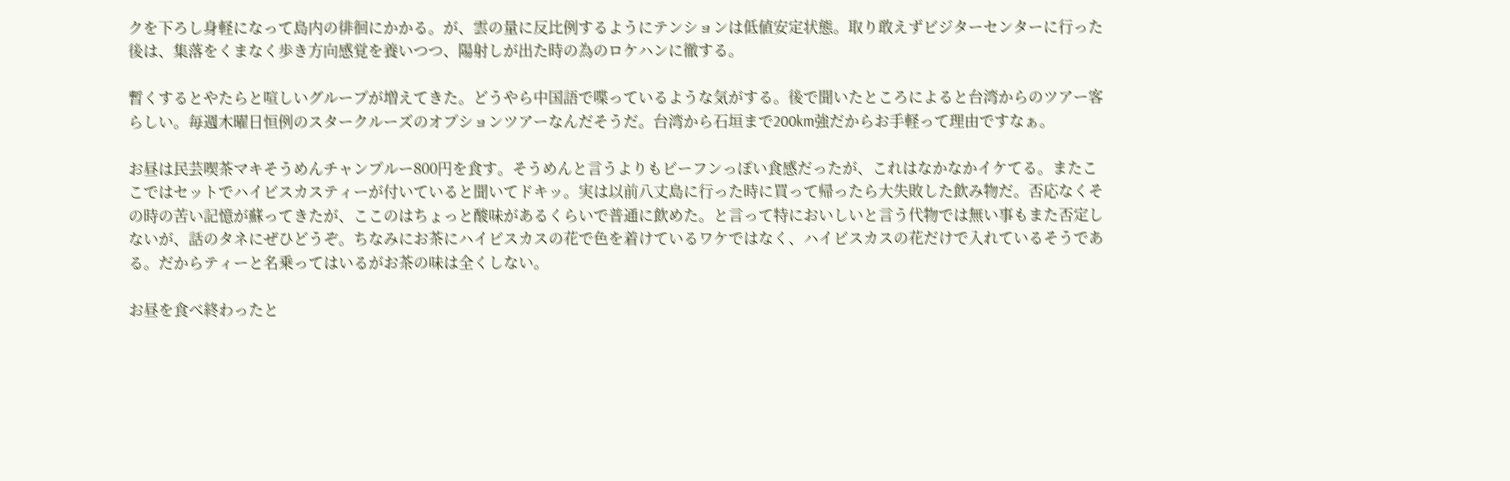クを下ろし身軽になって島内の徘徊にかかる。が、雲の量に反比例するようにテンションは低値安定状態。取り敢えずビジターセンターに行った後は、集落をくまなく歩き方向感覚を養いつつ、陽射しが出た時の為のロケハンに徹する。

暫くするとやたらと喧しいグループが増えてきた。どうやら中国語で喋っているような気がする。後で聞いたところによると台湾からのツアー客らしい。毎週木曜日恒例のスタークルーズのオプションツアーなんだそうだ。台湾から石垣まで200km強だからお手軽って理由ですなぁ。

お昼は民芸喫茶マキそうめんチャンプルー800円を食す。そうめんと言うよりもビーフンっぽい食感だったが、これはなかなかイケてる。またここではセットでハイビスカスティーが付いていると聞いてドキッ。実は以前八丈島に行った時に買って帰ったら大失敗した飲み物だ。否応なくその時の苦い記憶が蘇ってきたが、ここのはちょっと酸味があるくらいで普通に飲めた。と言って特においしいと言う代物では無い事もまた否定しないが、話のタネにぜひどうぞ。ちなみにお茶にハイビスカスの花で色を着けているワケではなく、ハイビスカスの花だけで入れているそうである。だからティーと名乗ってはいるがお茶の味は全くしない。

お昼を食べ終わったと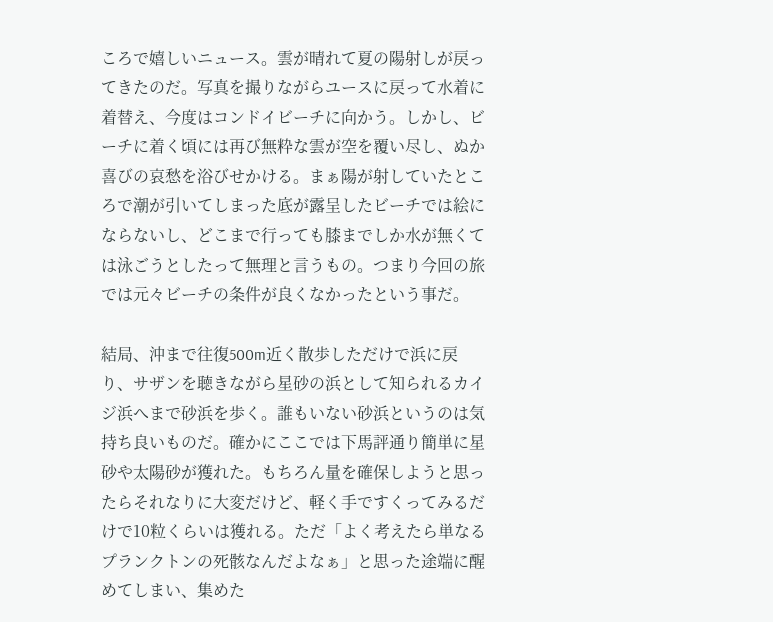ころで嬉しいニュース。雲が晴れて夏の陽射しが戻ってきたのだ。写真を撮りながらユースに戻って水着に着替え、今度はコンドイビーチに向かう。しかし、ビーチに着く頃には再び無粋な雲が空を覆い尽し、ぬか喜びの哀愁を浴びせかける。まぁ陽が射していたところで潮が引いてしまった底が露呈したビーチでは絵にならないし、どこまで行っても膝までしか水が無くては泳ごうとしたって無理と言うもの。つまり今回の旅では元々ビーチの条件が良くなかったという事だ。

結局、沖まで往復500m近く散歩しただけで浜に戻り、サザンを聴きながら星砂の浜として知られるカイジ浜へまで砂浜を歩く。誰もいない砂浜というのは気持ち良いものだ。確かにここでは下馬評通り簡単に星砂や太陽砂が獲れた。もちろん量を確保しようと思ったらそれなりに大変だけど、軽く手ですくってみるだけで10粒くらいは獲れる。ただ「よく考えたら単なるプランクトンの死骸なんだよなぁ」と思った途端に醒めてしまい、集めた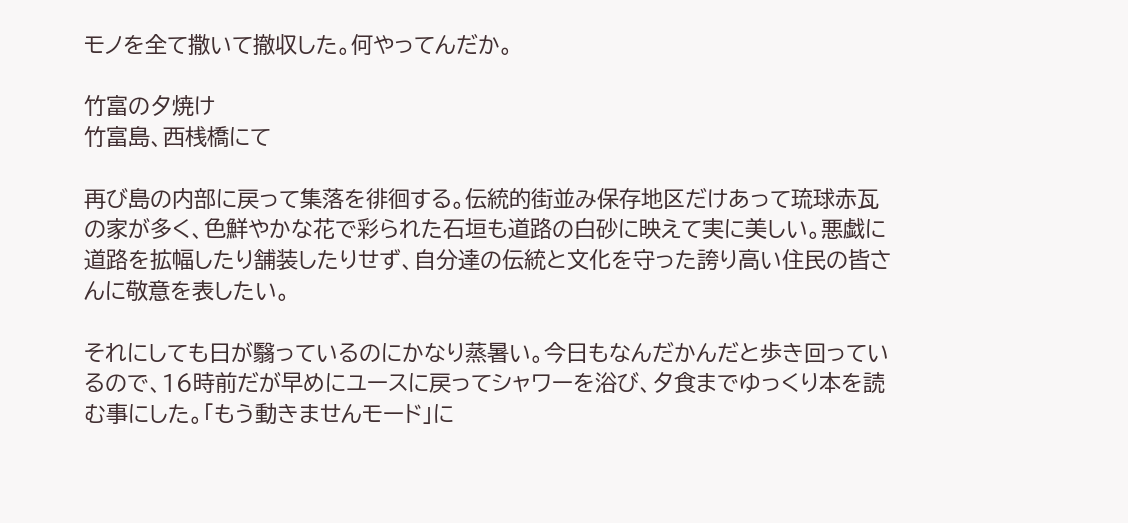モノを全て撒いて撤収した。何やってんだか。

竹富の夕焼け
竹富島、西桟橋にて

再び島の内部に戻って集落を徘徊する。伝統的街並み保存地区だけあって琉球赤瓦の家が多く、色鮮やかな花で彩られた石垣も道路の白砂に映えて実に美しい。悪戯に道路を拡幅したり舗装したりせず、自分達の伝統と文化を守った誇り高い住民の皆さんに敬意を表したい。

それにしても日が翳っているのにかなり蒸暑い。今日もなんだかんだと歩き回っているので、16時前だが早めにユースに戻ってシャワーを浴び、夕食までゆっくり本を読む事にした。「もう動きませんモード」に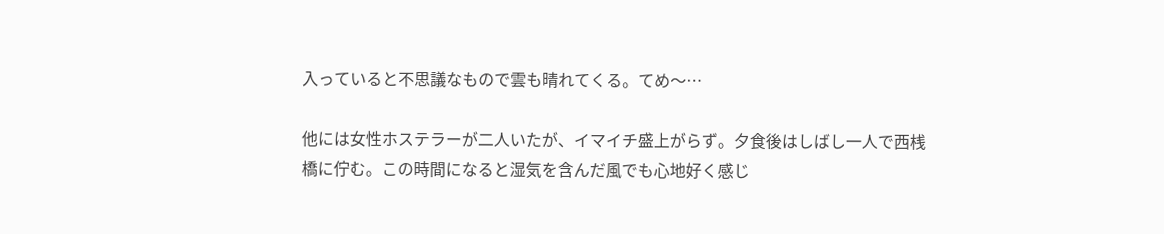入っていると不思議なもので雲も晴れてくる。てめ〜…

他には女性ホステラーが二人いたが、イマイチ盛上がらず。夕食後はしばし一人で西桟橋に佇む。この時間になると湿気を含んだ風でも心地好く感じ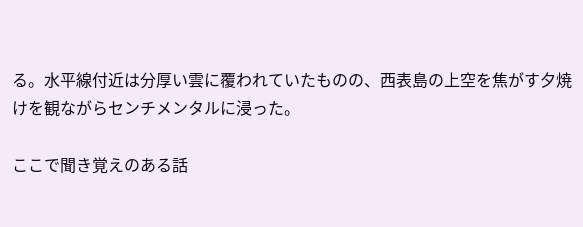る。水平線付近は分厚い雲に覆われていたものの、西表島の上空を焦がす夕焼けを観ながらセンチメンタルに浸った。

ここで聞き覚えのある話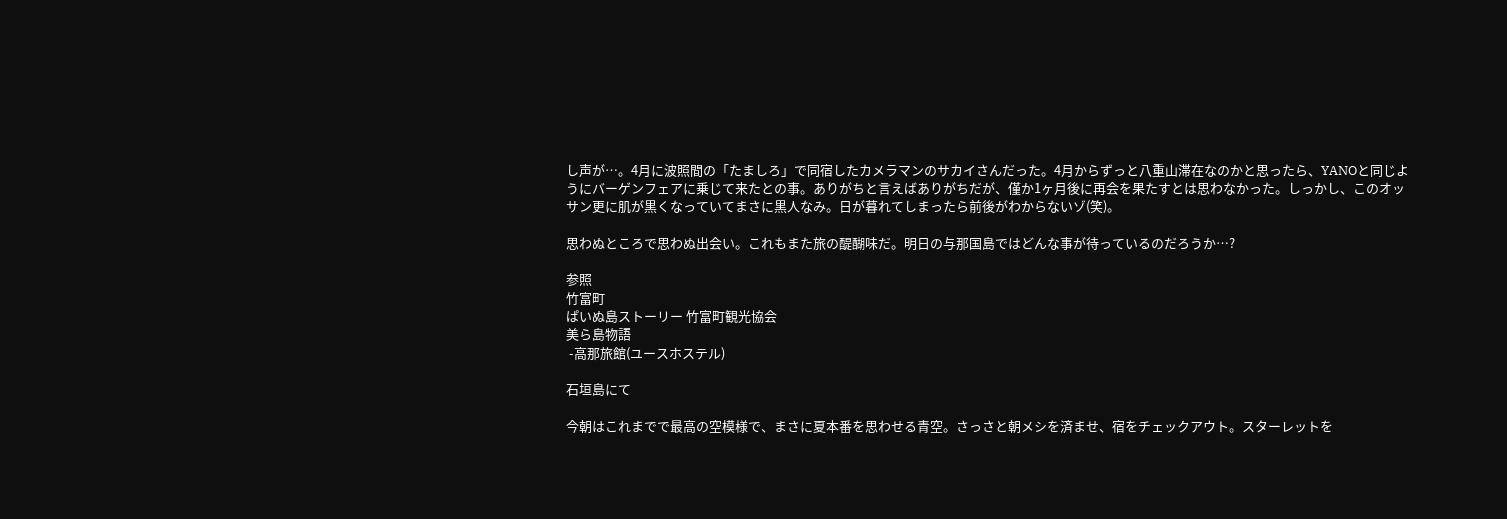し声が…。4月に波照間の「たましろ」で同宿したカメラマンのサカイさんだった。4月からずっと八重山滞在なのかと思ったら、YANOと同じようにバーゲンフェアに乗じて来たとの事。ありがちと言えばありがちだが、僅か1ヶ月後に再会を果たすとは思わなかった。しっかし、このオッサン更に肌が黒くなっていてまさに黒人なみ。日が暮れてしまったら前後がわからないゾ(笑)。

思わぬところで思わぬ出会い。これもまた旅の醍醐味だ。明日の与那国島ではどんな事が待っているのだろうか…?

参照
竹富町
ぱいぬ島ストーリー 竹富町観光協会
美ら島物語
 -高那旅館(ユースホステル)

石垣島にて

今朝はこれまでで最高の空模様で、まさに夏本番を思わせる青空。さっさと朝メシを済ませ、宿をチェックアウト。スターレットを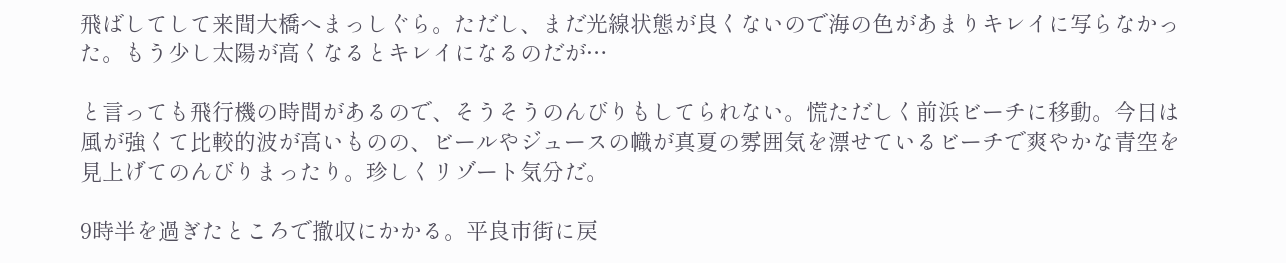飛ばしてして来間大橋へまっしぐら。ただし、まだ光線状態が良くないので海の色があまりキレイに写らなかった。もう少し太陽が高くなるとキレイになるのだが…

と言っても飛行機の時間があるので、そうそうのんびりもしてられない。慌ただしく前浜ビーチに移動。今日は風が強くて比較的波が高いものの、ビールやジュースの幟が真夏の雰囲気を漂せているビーチで爽やかな青空を見上げてのんびりまったり。珍しくリゾート気分だ。

9時半を過ぎたところで撤収にかかる。平良市街に戻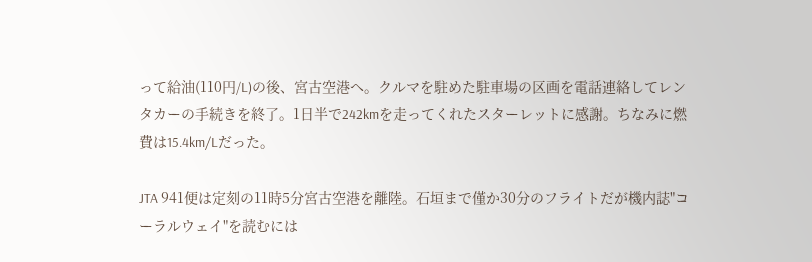って給油(110円/L)の後、宮古空港へ。クルマを駐めた駐車場の区画を電話連絡してレンタカーの手続きを終了。1日半で242kmを走ってくれたスターレットに感謝。ちなみに燃費は15.4km/Lだった。

JTA 941便は定刻の11時5分宮古空港を離陸。石垣まで僅か30分のフライトだが機内誌"コーラルウェイ"を読むには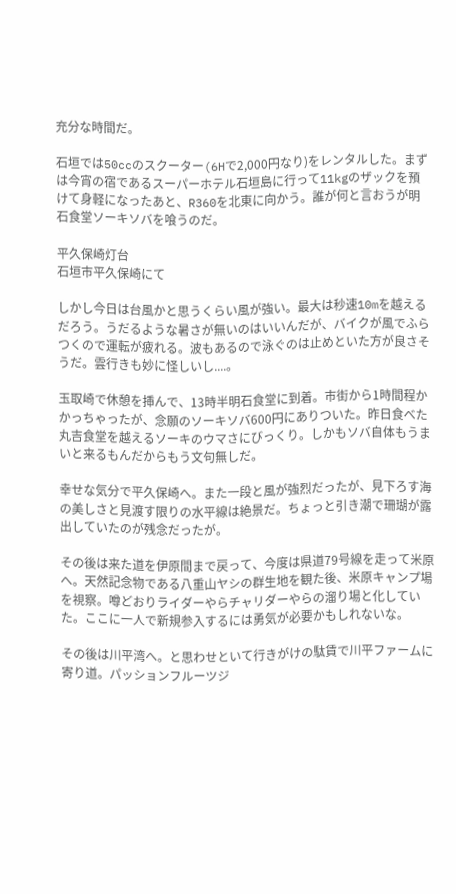充分な時間だ。

石垣では50ccのスクーター(6Hで2,000円なり)をレンタルした。まずは今宵の宿であるスーパーホテル石垣島に行って11kgのザックを預けて身軽になったあと、R360を北東に向かう。誰が何と言おうが明石食堂ソーキソバを喰うのだ。

平久保崎灯台
石垣市平久保崎にて

しかし今日は台風かと思うくらい風が強い。最大は秒速10mを越えるだろう。うだるような暑さが無いのはいいんだが、バイクが風でふらつくので運転が疲れる。波もあるので泳ぐのは止めといた方が良さそうだ。雲行きも妙に怪しいし....。

玉取崎で休憩を挿んで、13時半明石食堂に到着。市街から1時間程かかっちゃったが、念願のソーキソバ600円にありついた。昨日食べた丸吉食堂を越えるソーキのウマさにびっくり。しかもソバ自体もうまいと来るもんだからもう文句無しだ。

幸せな気分で平久保崎へ。また一段と風が強烈だったが、見下ろす海の美しさと見渡す限りの水平線は絶景だ。ちょっと引き潮で珊瑚が露出していたのが残念だったが。

その後は来た道を伊原間まで戻って、今度は県道79号線を走って米原へ。天然記念物である八重山ヤシの群生地を観た後、米原キャンプ場を視察。噂どおりライダーやらチャリダーやらの溜り場と化していた。ここに一人で新規参入するには勇気が必要かもしれないな。

その後は川平湾へ。と思わせといて行きがけの駄賃で川平ファームに寄り道。パッションフルーツジ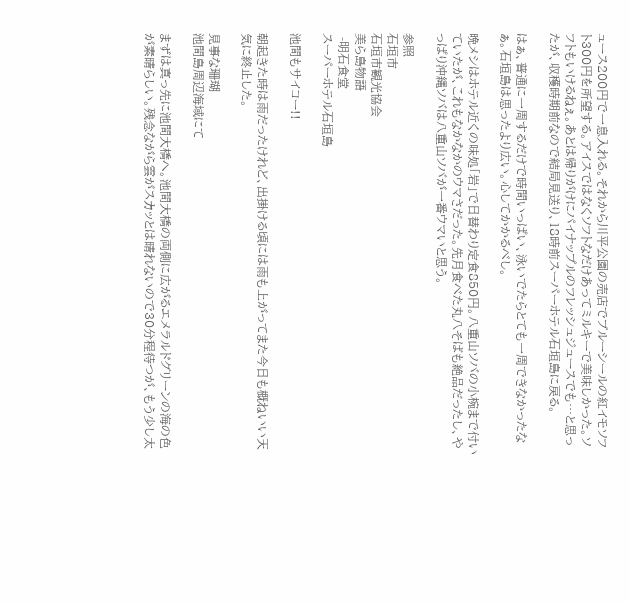ュース200円で一息入れる。それから川平公園の売店でブルーシールの紅イモソフト300円を所望する。アイスではなくソフトなだけあってミルキーで美味しかった。ソフトもいけるねぇ。あとは帰りがけにパイナップルのフレッシュジュースでも…と思ったが、収穫時期前なので結局見送り、18時前スーパーホテル石垣島に戻る。

はぁ、普通に一周するだけで時間いっぱい、泳いでたらとても一周できなかったなぁ。石垣島は思ったより広い。心してかかるべし。

晩メシはホテル近くの味処「岩」で日替わり定食850円。八重山ソバの小椀まで付いていたが、これもなかなかのウマさだった。先月食べた丸八そばも絶品だったし、やっぱり沖縄ソバは八重山ソバが一番ウマいと思う。

参照
石垣市
石垣市観光協会
美ら島物語
 -明石食堂
スーパーホテル石垣島

池間もサイコー!!

朝起きた時は雨だったけれど、出掛ける頃には雨も上がってまた今日も概ねいい天気に終止した。

見事な珊瑚
池間島周辺海域にて

まずは真っ先に池間大橋へ。池間大橋の両側に広がるエメラルドグリーンの海の色が素晴らしい。残念ながら雲がスカッとは晴れないので30分程待つが、もう少し太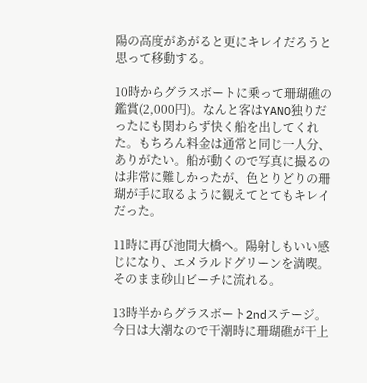陽の高度があがると更にキレイだろうと思って移動する。

10時からグラスボートに乗って珊瑚礁の鑑賞(2,000円)。なんと客はYANO独りだったにも関わらず快く船を出してくれた。もちろん料金は通常と同じ一人分、ありがたい。船が動くので写真に撮るのは非常に難しかったが、色とりどりの珊瑚が手に取るように観えてとてもキレイだった。

11時に再び池間大橋へ。陽射しもいい感じになり、エメラルドグリーンを満喫。そのまま砂山ビーチに流れる。

13時半からグラスボート2ndステージ。今日は大潮なので干潮時に珊瑚礁が干上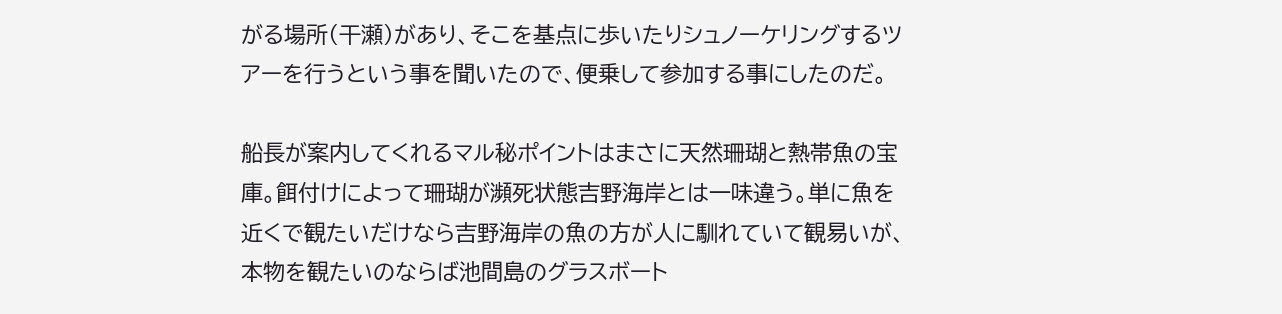がる場所(干瀬)があり、そこを基点に歩いたりシュノーケリングするツアーを行うという事を聞いたので、便乗して参加する事にしたのだ。

船長が案内してくれるマル秘ポイントはまさに天然珊瑚と熱帯魚の宝庫。餌付けによって珊瑚が瀕死状態吉野海岸とは一味違う。単に魚を近くで観たいだけなら吉野海岸の魚の方が人に馴れていて観易いが、本物を観たいのならば池間島のグラスボート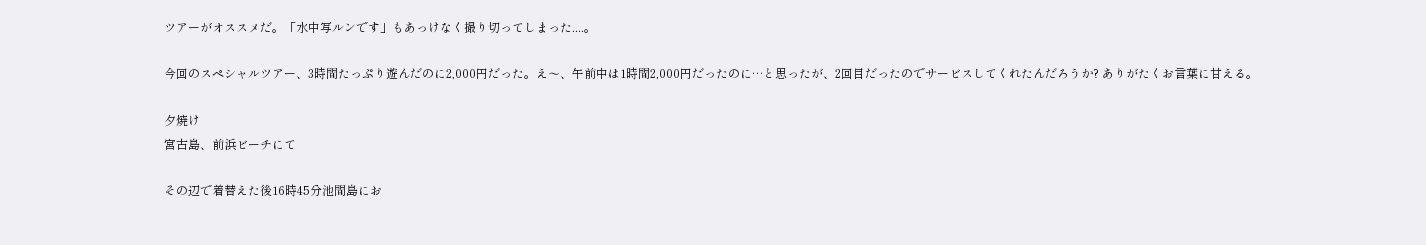ツアーがオススメだ。「水中写ルンです」もあっけなく撮り切ってしまった....。

今回のスペシャルツアー、3時間たっぷり遊んだのに2,000円だった。え〜、午前中は1時間2,000円だったのに…と思ったが、2回目だったのでサービスしてくれたんだろうか? ありがたくお言葉に甘える。

夕焼け
宮古島、前浜ビーチにて

その辺で着替えた後16時45分池間島にお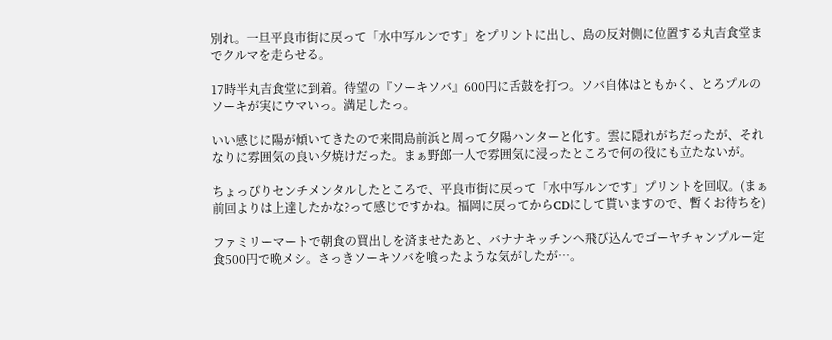別れ。一旦平良市街に戻って「水中写ルンです」をプリントに出し、島の反対側に位置する丸吉食堂までクルマを走らせる。

17時半丸吉食堂に到着。待望の『ソーキソバ』600円に舌鼓を打つ。ソバ自体はともかく、とろプルのソーキが実にウマいっ。満足したっ。

いい感じに陽が傾いてきたので来間島前浜と周って夕陽ハンターと化す。雲に隠れがちだったが、それなりに雰囲気の良い夕焼けだった。まぁ野郎一人で雰囲気に浸ったところで何の役にも立たないが。

ちょっぴりセンチメンタルしたところで、平良市街に戻って「水中写ルンです」プリントを回収。(まぁ前回よりは上達したかな?って感じですかね。福岡に戻ってからCDにして貰いますので、暫くお待ちを)

ファミリーマートで朝食の買出しを済ませたあと、バナナキッチンへ飛び込んでゴーヤチャンプルー定食500円で晩メシ。さっきソーキソバを喰ったような気がしたが…。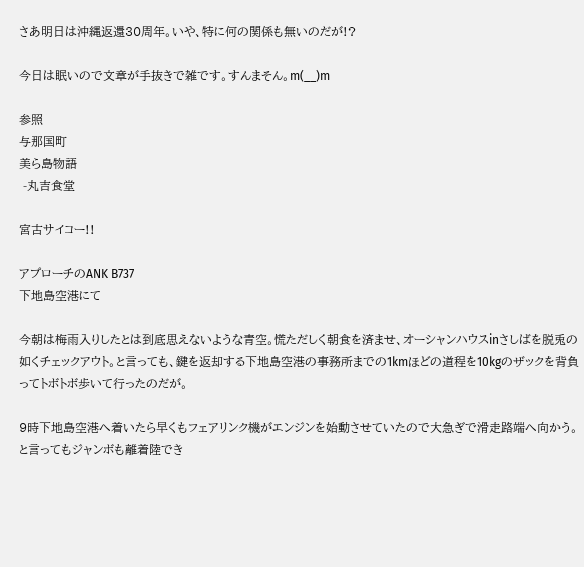さあ明日は沖縄返還30周年。いや、特に何の関係も無いのだが!?

今日は眠いので文章が手抜きで雑です。すんまそん。m(__)m

参照
与那国町
美ら島物語
 -丸吉食堂

宮古サイコー!!

アプローチのANK B737
下地島空港にて

今朝は梅雨入りしたとは到底思えないような青空。慌ただしく朝食を済ませ、オーシャンハウスinさしばを脱兎の如くチェックアウト。と言っても、鍵を返却する下地島空港の事務所までの1kmほどの道程を10kgのザックを背負ってトボトボ歩いて行ったのだが。

9時下地島空港へ着いたら早くもフェアリンク機がエンジンを始動させていたので大急ぎで滑走路端へ向かう。と言ってもジャンボも離着陸でき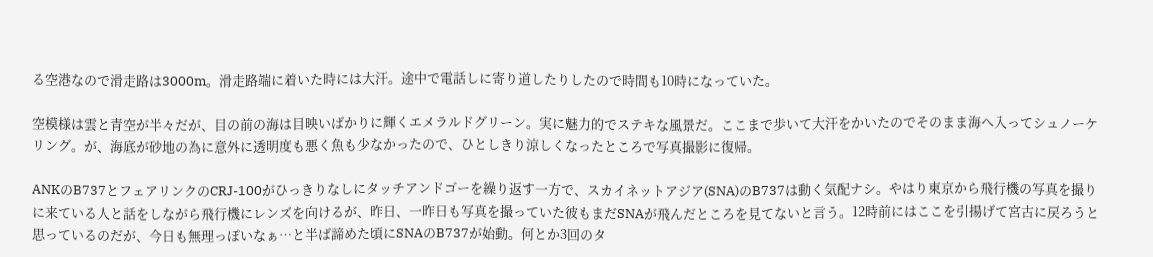る空港なので滑走路は3000m。滑走路端に着いた時には大汗。途中で電話しに寄り道したりしたので時間も10時になっていた。

空模様は雲と青空が半々だが、目の前の海は目映いばかりに輝くエメラルドグリーン。実に魅力的でステキな風景だ。ここまで歩いて大汗をかいたのでそのまま海へ入ってシュノーケリング。が、海底が砂地の為に意外に透明度も悪く魚も少なかったので、ひとしきり涼しくなったところで写真撮影に復帰。

ANKのB737とフェアリンクのCRJ-100がひっきりなしにタッチアンドゴーを繰り返す一方で、スカイネットアジア(SNA)のB737は動く気配ナシ。やはり東京から飛行機の写真を撮りに来ている人と話をしながら飛行機にレンズを向けるが、昨日、一昨日も写真を撮っていた彼もまだSNAが飛んだところを見てないと言う。12時前にはここを引揚げて宮古に戻ろうと思っているのだが、今日も無理っぽいなぁ…と半ば諦めた頃にSNAのB737が始動。何とか3回のタ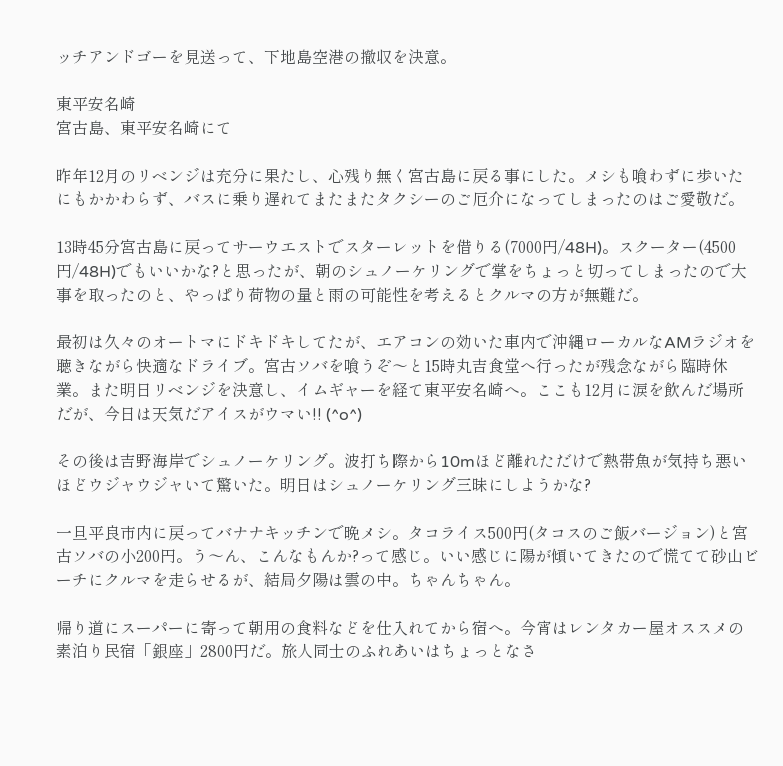ッチアンドゴーを見送って、下地島空港の撤収を決意。

東平安名崎
宮古島、東平安名崎にて

昨年12月のリベンジは充分に果たし、心残り無く宮古島に戻る事にした。メシも喰わずに歩いたにもかかわらず、バスに乗り遅れてまたまたタクシーのご厄介になってしまったのはご愛敬だ。

13時45分宮古島に戻ってサーウエストでスターレットを借りる(7000円/48H)。スクーター(4500円/48H)でもいいかな?と思ったが、朝のシュノーケリングで掌をちょっと切ってしまったので大事を取ったのと、やっぱり荷物の量と雨の可能性を考えるとクルマの方が無難だ。

最初は久々のオートマにドキドキしてたが、エアコンの効いた車内で沖縄ローカルなAMラジオを聴きながら快適なドライブ。宮古ソバを喰うぞ〜と15時丸吉食堂へ行ったが残念ながら臨時休業。また明日リベンジを決意し、イムギャーを経て東平安名崎へ。ここも12月に涙を飲んだ場所だが、今日は天気だアイスがウマい!! (^o^)

その後は吉野海岸でシュノーケリング。波打ち際から10mほど離れただけで熱帯魚が気持ち悪いほどウジャウジャいて驚いた。明日はシュノーケリング三昧にしようかな?

一旦平良市内に戻ってバナナキッチンで晩メシ。タコライス500円(タコスのご飯バージョン)と宮古ソバの小200円。う〜ん、こんなもんか?って感じ。いい感じに陽が傾いてきたので慌てて砂山ビーチにクルマを走らせるが、結局夕陽は雲の中。ちゃんちゃん。

帰り道にスーパーに寄って朝用の食料などを仕入れてから宿へ。今宵はレンタカー屋オススメの素泊り民宿「銀座」2800円だ。旅人同士のふれあいはちょっとなさ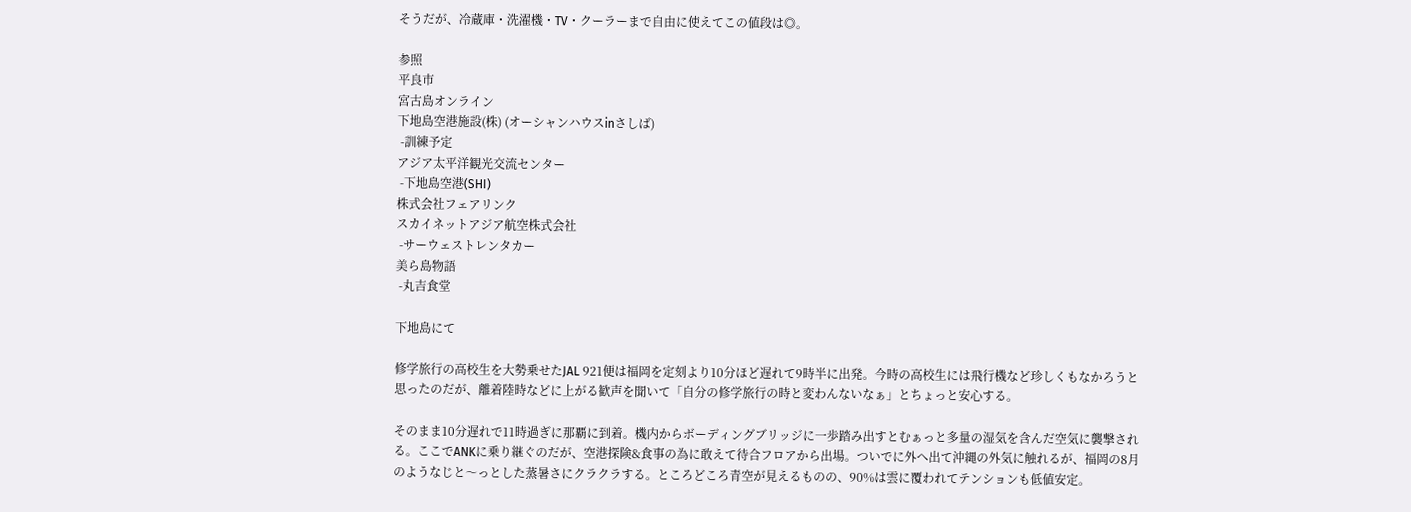そうだが、冷蔵庫・洗濯機・TV・クーラーまで自由に使えてこの値段は◎。

参照
平良市
宮古島オンライン
下地島空港施設(株) (オーシャンハウスinさしば)
 -訓練予定
アジア太平洋観光交流センター
 -下地島空港(SHI)
株式会社フェアリンク
スカイネットアジア航空株式会社
 -サーウェストレンタカー
美ら島物語
 -丸吉食堂

下地島にて

修学旅行の高校生を大勢乗せたJAL 921便は福岡を定刻より10分ほど遅れて9時半に出発。今時の高校生には飛行機など珍しくもなかろうと思ったのだが、離着陸時などに上がる歓声を聞いて「自分の修学旅行の時と変わんないなぁ」とちょっと安心する。

そのまま10分遅れで11時過ぎに那覇に到着。機内からボーディングブリッジに一歩踏み出すとむぁっと多量の湿気を含んだ空気に襲撃される。ここでANKに乗り継ぐのだが、空港探険&食事の為に敢えて待合フロアから出場。ついでに外へ出て沖縄の外気に触れるが、福岡の8月のようなじと〜っとした蒸暑さにクラクラする。ところどころ青空が見えるものの、90%は雲に覆われてテンションも低値安定。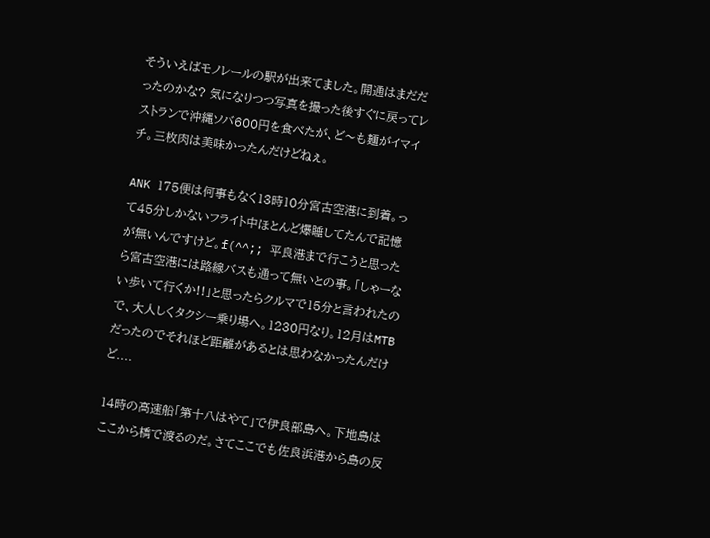そういえばモノレールの駅が出来てました。開通はまだだったのかな? 気になりつつ写真を撮った後すぐに戻ってレストランで沖縄ソバ600円を食べたが、ど〜も麺がイマイチ。三枚肉は美味かったんだけどねぇ。

ANK 175便は何事もなく13時10分宮古空港に到着。って45分しかないフライト中ほとんど爆睡してたんで記憶が無いんですけど。f(^^;; 平良港まで行こうと思ったら宮古空港には路線バスも通って無いとの事。「しゃーない歩いて行くか!!」と思ったらクルマで15分と言われたので、大人しくタクシー乗り場へ。1230円なり。12月はMTBだったのでそれほど距離があるとは思わなかったんだけど....

14時の高速船「第十八はやて」で伊良部島へ。下地島はここから橋で渡るのだ。さてここでも佐良浜港から島の反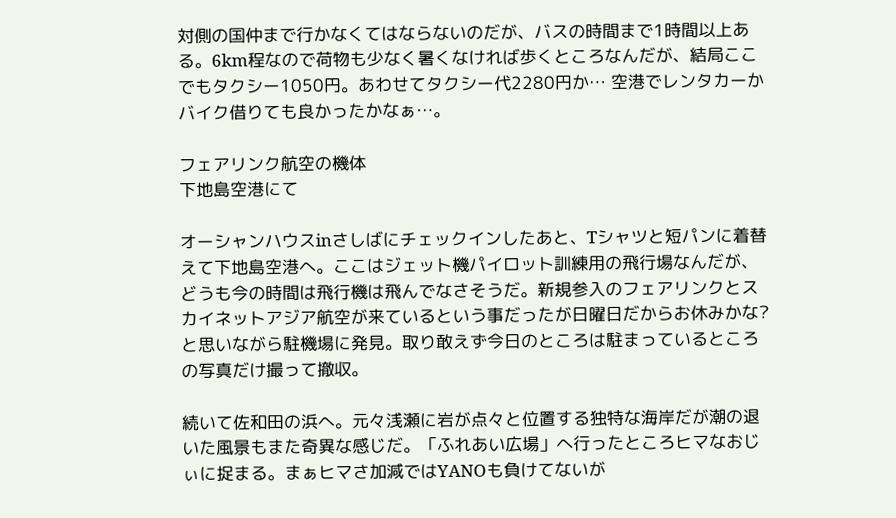対側の国仲まで行かなくてはならないのだが、バスの時間まで1時間以上ある。6km程なので荷物も少なく暑くなければ歩くところなんだが、結局ここでもタクシー1050円。あわせてタクシー代2280円か… 空港でレンタカーかバイク借りても良かったかなぁ…。

フェアリンク航空の機体
下地島空港にて

オーシャンハウスinさしばにチェックインしたあと、Tシャツと短パンに着替えて下地島空港へ。ここはジェット機パイロット訓練用の飛行場なんだが、どうも今の時間は飛行機は飛んでなさそうだ。新規参入のフェアリンクとスカイネットアジア航空が来ているという事だったが日曜日だからお休みかな?と思いながら駐機場に発見。取り敢えず今日のところは駐まっているところの写真だけ撮って撤収。

続いて佐和田の浜へ。元々浅瀬に岩が点々と位置する独特な海岸だが潮の退いた風景もまた奇異な感じだ。「ふれあい広場」へ行ったところヒマなおじぃに捉まる。まぁヒマさ加減ではYANOも負けてないが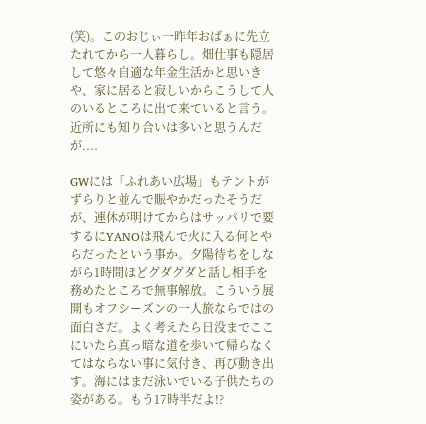(笑)。このおじぃ一昨年おばぁに先立たれてから一人暮らし。畑仕事も隠居して悠々自適な年金生活かと思いきや、家に居ると寂しいからこうして人のいるところに出て来ていると言う。近所にも知り合いは多いと思うんだが....

GWには「ふれあい広場」もテントがずらりと並んで賑やかだったそうだが、連休が明けてからはサッパリで要するにYANOは飛んで火に入る何とやらだったという事か。夕陽待ちをしながら1時間ほどグダグダと話し相手を務めたところで無事解放。こういう展開もオフシーズンの一人旅ならではの面白さだ。よく考えたら日没までここにいたら真っ暗な道を歩いて帰らなくてはならない事に気付き、再び動き出す。海にはまだ泳いでいる子供たちの姿がある。もう17時半だよ!?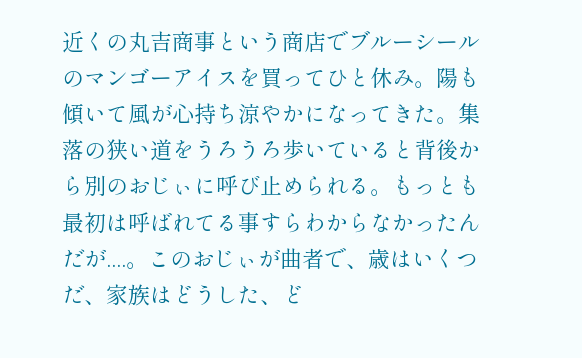近くの丸吉商事という商店でブルーシールのマンゴーアイスを買ってひと休み。陽も傾いて風が心持ち涼やかになってきた。集落の狭い道をうろうろ歩いていると背後から別のおじぃに呼び止められる。もっとも最初は呼ばれてる事すらわからなかったんだが....。このおじぃが曲者で、歳はいくつだ、家族はどうした、ど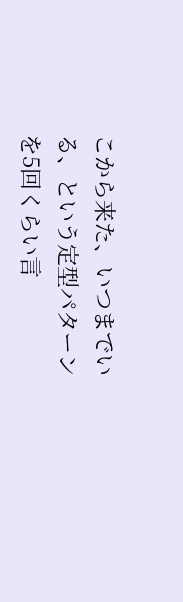こから来た、いつまでいる、という定型パターンを5回くらい言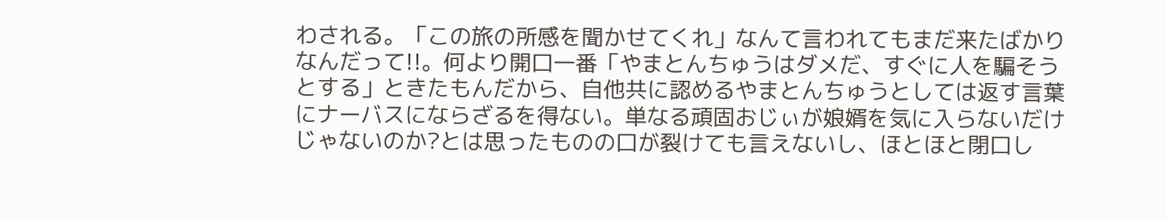わされる。「この旅の所感を聞かせてくれ」なんて言われてもまだ来たばかりなんだって!!。何より開口一番「やまとんちゅうはダメだ、すぐに人を騙そうとする」ときたもんだから、自他共に認めるやまとんちゅうとしては返す言葉にナーバスにならざるを得ない。単なる頑固おじぃが娘婿を気に入らないだけじゃないのか?とは思ったものの口が裂けても言えないし、ほとほと閉口し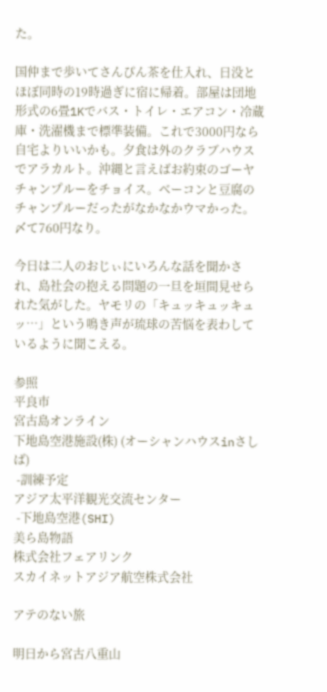た。

国仲まで歩いてさんぴん茶を仕入れ、日没とほぼ同時の19時過ぎに宿に帰着。部屋は団地形式の6畳1Kでバス・トイレ・エアコン・冷蔵庫・洗濯機まで標準装備。これで3000円なら自宅よりいいかも。夕食は外のクラブハウスでアラカルト。沖縄と言えばお約束のゴーヤチャンプルーをチョイス。ベーコンと豆腐のチャンプルーだったがなかなかウマかった。〆て760円なり。

今日は二人のおじぃにいろんな話を聞かされ、島社会の抱える問題の一旦を垣間見せられた気がした。ヤモリの「キュッキュッキュッ…」という鳴き声が琉球の苦悩を表わしているように聞こえる。

参照
平良市
宮古島オンライン
下地島空港施設(株) (オーシャンハウスinさしば)
 -訓練予定
アジア太平洋観光交流センター
 -下地島空港(SHI)
美ら島物語
株式会社フェアリンク
スカイネットアジア航空株式会社

アテのない旅

明日から宮古八重山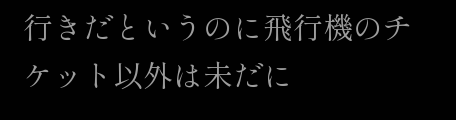行きだというのに飛行機のチケット以外は未だに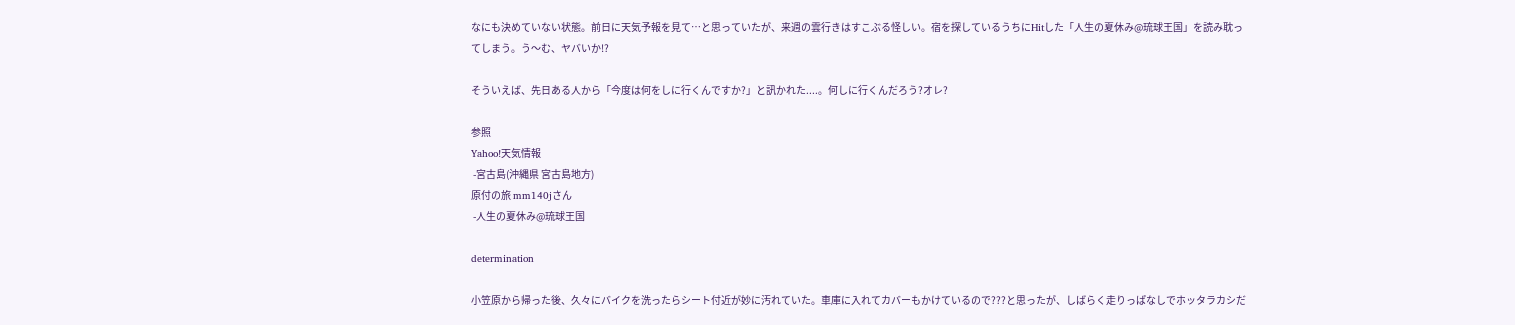なにも決めていない状態。前日に天気予報を見て…と思っていたが、来週の雲行きはすこぶる怪しい。宿を探しているうちにHitした「人生の夏休み@琉球王国」を読み耽ってしまう。う〜む、ヤバいか!?

そういえば、先日ある人から「今度は何をしに行くんですか?」と訊かれた....。何しに行くんだろう?オレ?

参照
Yahoo!天気情報
 -宮古島(沖縄県 宮古島地方)
原付の旅 mm140jさん
 -人生の夏休み@琉球王国

determination

小笠原から帰った後、久々にバイクを洗ったらシート付近が妙に汚れていた。車庫に入れてカバーもかけているので???と思ったが、しばらく走りっぱなしでホッタラカシだ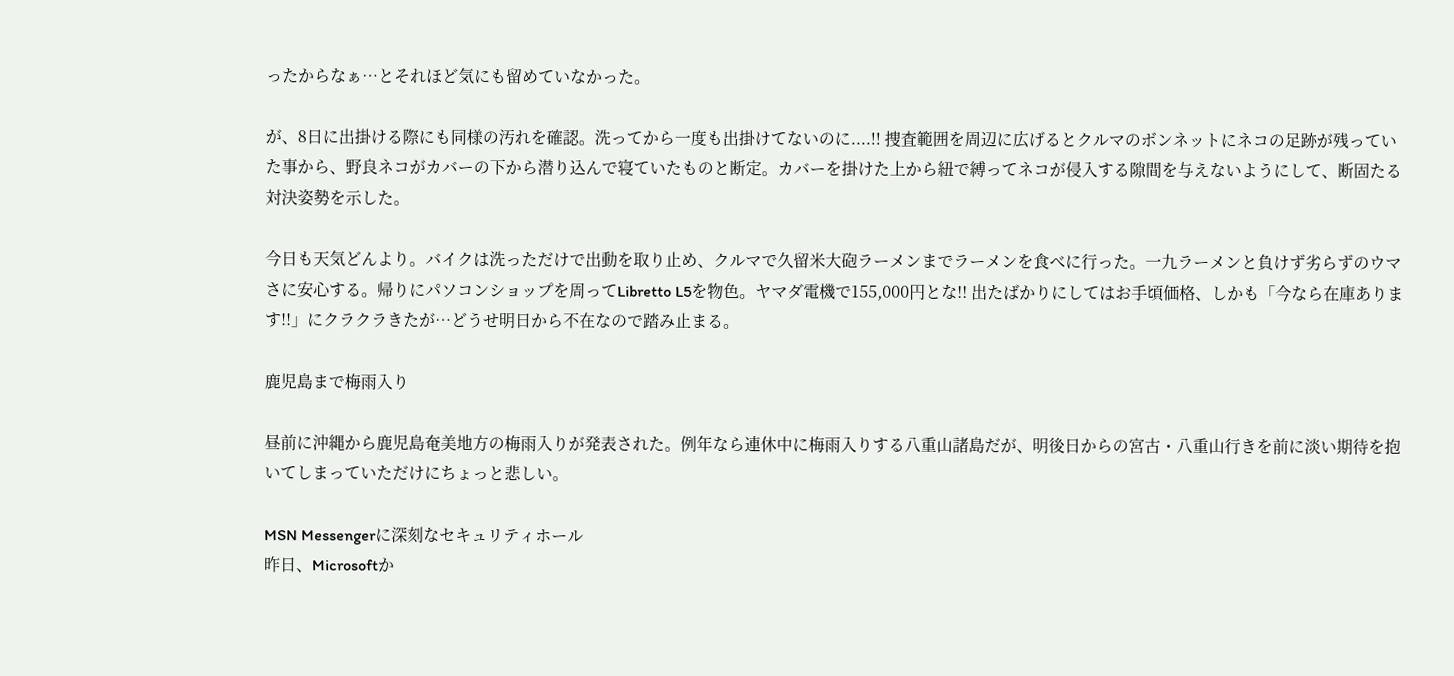ったからなぁ…とそれほど気にも留めていなかった。

が、8日に出掛ける際にも同様の汚れを確認。洗ってから一度も出掛けてないのに....!! 捜査範囲を周辺に広げるとクルマのボンネットにネコの足跡が残っていた事から、野良ネコがカバーの下から潜り込んで寝ていたものと断定。カバーを掛けた上から紐で縛ってネコが侵入する隙間を与えないようにして、断固たる対決姿勢を示した。

今日も天気どんより。バイクは洗っただけで出動を取り止め、クルマで久留米大砲ラーメンまでラーメンを食べに行った。一九ラーメンと負けず劣らずのウマさに安心する。帰りにパソコンショップを周ってLibretto L5を物色。ヤマダ電機で155,000円とな!! 出たばかりにしてはお手頃価格、しかも「今なら在庫あります!!」にクラクラきたが…どうせ明日から不在なので踏み止まる。

鹿児島まで梅雨入り

昼前に沖縄から鹿児島奄美地方の梅雨入りが発表された。例年なら連休中に梅雨入りする八重山諸島だが、明後日からの宮古・八重山行きを前に淡い期待を抱いてしまっていただけにちょっと悲しい。

MSN Messengerに深刻なセキュリティホール
昨日、Microsoftか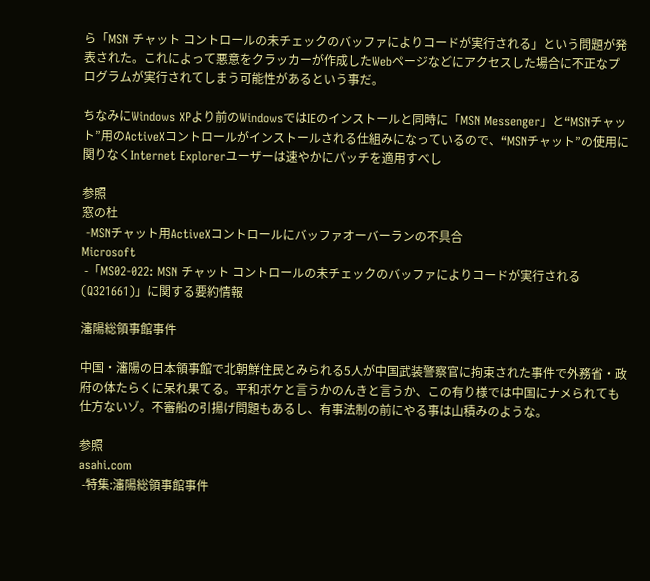ら「MSN チャット コントロールの未チェックのバッファによりコードが実行される」という問題が発表された。これによって悪意をクラッカーが作成したWebページなどにアクセスした場合に不正なプログラムが実行されてしまう可能性があるという事だ。

ちなみにWindows XPより前のWindowsではIEのインストールと同時に「MSN Messenger」と“MSNチャット”用のActiveXコントロールがインストールされる仕組みになっているので、“MSNチャット”の使用に関りなくInternet Explorerユーザーは速やかにパッチを適用すべし

参照
窓の杜
 -MSNチャット用ActiveXコントロールにバッファオーバーランの不具合
Microsoft
 -「MS02-022: MSN チャット コントロールの未チェックのバッファによりコードが実行される(Q321661)」に関する要約情報

瀋陽総領事館事件

中国・瀋陽の日本領事館で北朝鮮住民とみられる5人が中国武装警察官に拘束された事件で外務省・政府の体たらくに呆れ果てる。平和ボケと言うかのんきと言うか、この有り様では中国にナメられても仕方ないゾ。不審船の引揚げ問題もあるし、有事法制の前にやる事は山積みのような。

参照
asahi.com
 -特集:瀋陽総領事館事件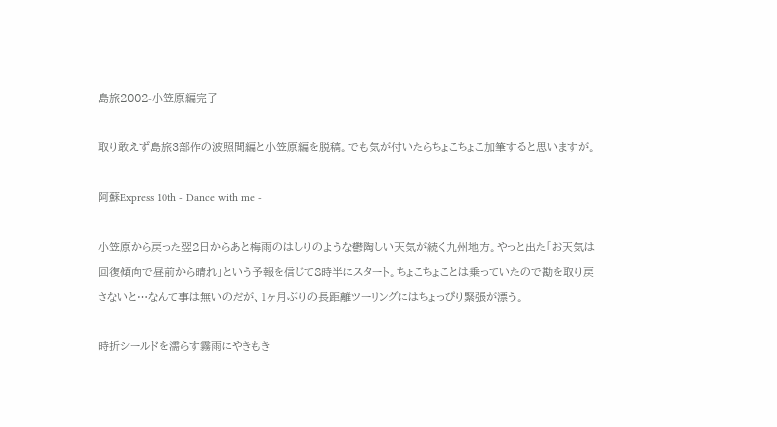島旅2002-小笠原編完了

取り敢えず島旅3部作の波照間編と小笠原編を脱稿。でも気が付いたらちょこちょこ加筆すると思いますが。

阿蘇Express 10th - Dance with me -

小笠原から戻った翌2日からあと梅雨のはしりのような鬱陶しい天気が続く九州地方。やっと出た「お天気は回復傾向で昼前から晴れ」という予報を信じて8時半にスタート。ちょこちょことは乗っていたので勘を取り戻さないと…なんて事は無いのだが、1ヶ月ぶりの長距離ツーリングにはちょっぴり緊張が漂う。

時折シールドを濡らす霧雨にやきもき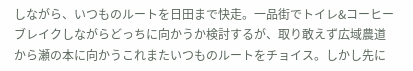しながら、いつものルートを日田まで快走。一品街でトイレ&コーヒーブレイクしながらどっちに向かうか検討するが、取り敢えず広域農道から瀬の本に向かうこれまたいつものルートをチョイス。しかし先に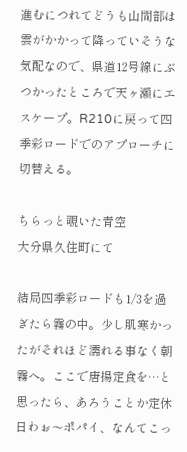進むにつれてどうも山間部は雲がかかって降っていそうな気配なので、県道12号線にぶつかったところで天ヶ瀬にエスケープ。R210に戻って四季彩ロードでのアプローチに切替える。

ちらっと覗いた青空
大分県久住町にて

結局四季彩ロードも1/3を過ぎたら霧の中。少し肌寒かったがそれほど濡れる事なく朝霧へ。ここで唐揚定食を…と思ったら、あろうことか定休日わぉ〜ポパイ、なんてこっ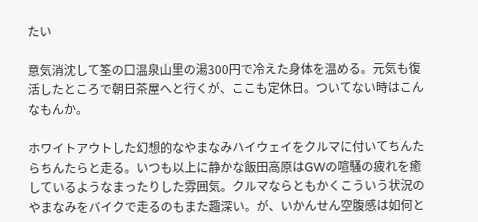たい

意気消沈して筌の口温泉山里の湯300円で冷えた身体を温める。元気も復活したところで朝日茶屋へと行くが、ここも定休日。ついてない時はこんなもんか。

ホワイトアウトした幻想的なやまなみハイウェイをクルマに付いてちんたらちんたらと走る。いつも以上に静かな飯田高原はGWの喧騒の疲れを癒しているようなまったりした雰囲気。クルマならともかくこういう状況のやまなみをバイクで走るのもまた趣深い。が、いかんせん空腹感は如何と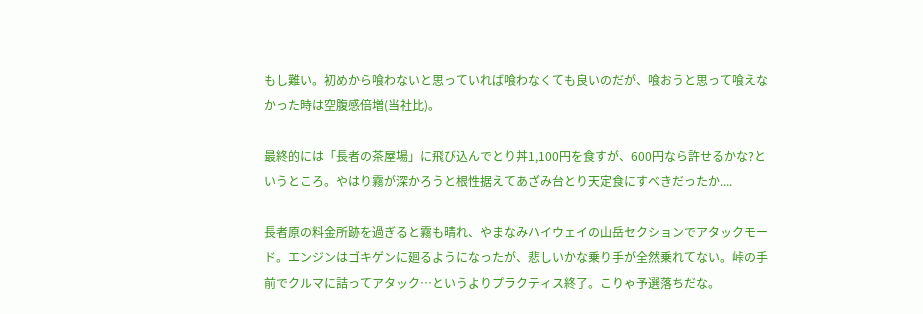もし難い。初めから喰わないと思っていれば喰わなくても良いのだが、喰おうと思って喰えなかった時は空腹感倍増(当社比)。

最終的には「長者の茶屋場」に飛び込んでとり丼1,100円を食すが、600円なら許せるかな?というところ。やはり霧が深かろうと根性据えてあざみ台とり天定食にすべきだったか....

長者原の料金所跡を過ぎると霧も晴れ、やまなみハイウェイの山岳セクションでアタックモード。エンジンはゴキゲンに廻るようになったが、悲しいかな乗り手が全然乗れてない。峠の手前でクルマに詰ってアタック…というよりプラクティス終了。こりゃ予選落ちだな。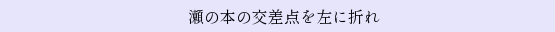瀬の本の交差点を左に折れ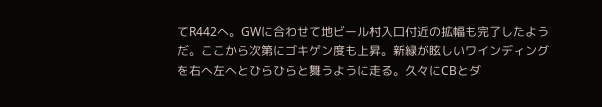てR442へ。GWに合わせて地ビール村入口付近の拡幅も完了したようだ。ここから次第にゴキゲン度も上昇。新緑が眩しいワインディングを右へ左へとひらひらと舞うように走る。久々にCBとダ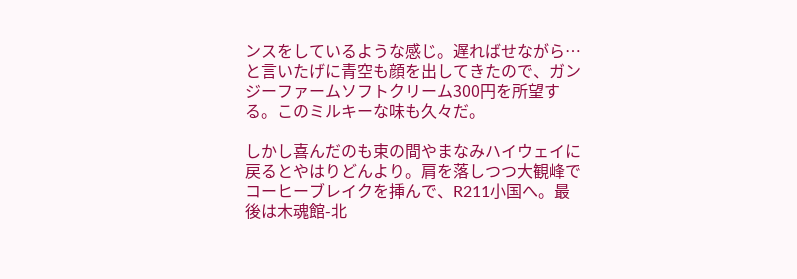ンスをしているような感じ。遅ればせながら…と言いたげに青空も顔を出してきたので、ガンジーファームソフトクリーム300円を所望する。このミルキーな味も久々だ。

しかし喜んだのも束の間やまなみハイウェイに戻るとやはりどんより。肩を落しつつ大観峰でコーヒーブレイクを挿んで、R211小国へ。最後は木魂館-北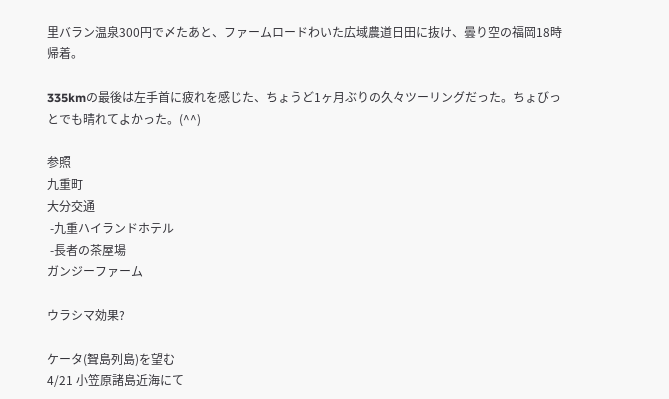里バラン温泉300円で〆たあと、ファームロードわいた広域農道日田に抜け、曇り空の福岡18時帰着。

335kmの最後は左手首に疲れを感じた、ちょうど1ヶ月ぶりの久々ツーリングだった。ちょびっとでも晴れてよかった。(^^)

参照
九重町
大分交通
 -九重ハイランドホテル
 -長者の茶屋場
ガンジーファーム

ウラシマ効果?

ケータ(聟島列島)を望む
4/21 小笠原諸島近海にて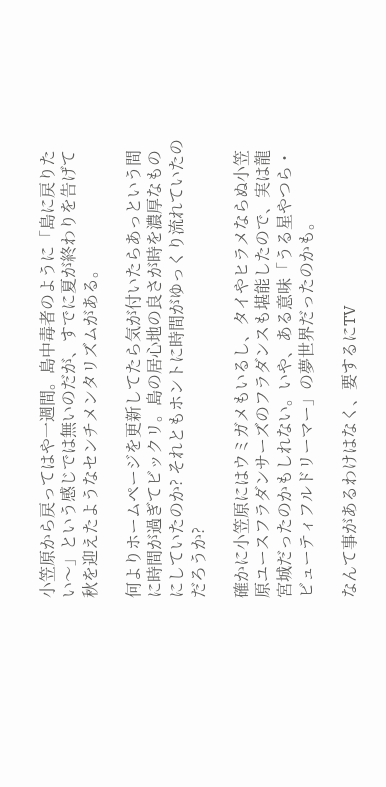小笠原から戻ってはや一週間。島中毒者のように「島に戻りたい〜」という感じでは無いのだが、すでに夏が終わりを告げて秋を迎えたようなセンチメンタリズムがある。

何よりホームページを更新してたら気が付いたらあっという間に時間が過ぎてビックリ。島の居心地の良さが時を濃厚なものにしていたのか? それともホントに時間がゆっくり流れていたのだろうか?

確かに小笠原にはウミガメもいるし、タイやヒラメならぬ小笠原ユースフラダンサーズのフラダンスも堪能したので、実は龍宮城だったのかもしれない。いや、ある意味「うる星やつら・ビューティフルドリーマー」の夢世界だったのかも。

なんて事があるわけはなく、要するにTV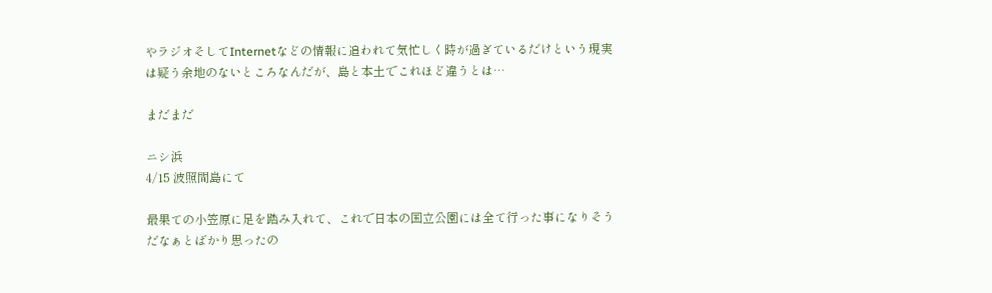やラジオそしてInternetなどの情報に追われて気忙しく時が過ぎているだけという現実は疑う余地のないところなんだが、島と本土でこれほど違うとは…

まだまだ

ニシ浜
4/15 波照間島にて

最果ての小笠原に足を踏み入れて、これで日本の国立公園には全て行った事になりそうだなぁとばかり思ったの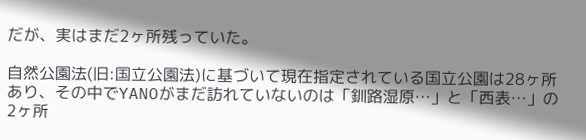だが、実はまだ2ヶ所残っていた。

自然公園法(旧:国立公園法)に基づいて現在指定されている国立公園は28ヶ所あり、その中でYANOがまだ訪れていないのは「釧路湿原…」と「西表…」の2ヶ所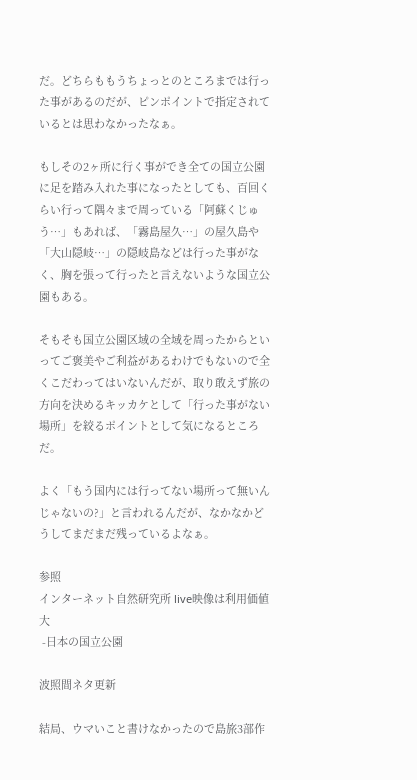だ。どちらももうちょっとのところまでは行った事があるのだが、ピンポイントで指定されているとは思わなかったなぁ。

もしその2ヶ所に行く事ができ全ての国立公園に足を踏み入れた事になったとしても、百回くらい行って隅々まで周っている「阿蘇くじゅう…」もあれば、「霧島屋久…」の屋久島や「大山隠岐…」の隠岐島などは行った事がなく、胸を張って行ったと言えないような国立公園もある。

そもそも国立公園区域の全域を周ったからといってご褒美やご利益があるわけでもないので全くこだわってはいないんだが、取り敢えず旅の方向を決めるキッカケとして「行った事がない場所」を絞るポイントとして気になるところだ。

よく「もう国内には行ってない場所って無いんじゃないの?」と言われるんだが、なかなかどうしてまだまだ残っているよなぁ。

参照
インターネット自然研究所 live映像は利用価値大
 -日本の国立公園

波照間ネタ更新

結局、ウマいこと書けなかったので島旅3部作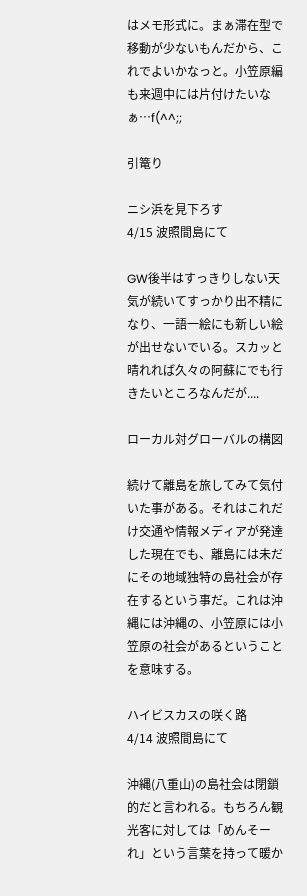はメモ形式に。まぁ滞在型で移動が少ないもんだから、これでよいかなっと。小笠原編も来週中には片付けたいなぁ…f(^^;;

引篭り

ニシ浜を見下ろす
4/15 波照間島にて

GW後半はすっきりしない天気が続いてすっかり出不精になり、一語一絵にも新しい絵が出せないでいる。スカッと晴れれば久々の阿蘇にでも行きたいところなんだが....

ローカル対グローバルの構図

続けて離島を旅してみて気付いた事がある。それはこれだけ交通や情報メディアが発達した現在でも、離島には未だにその地域独特の島社会が存在するという事だ。これは沖縄には沖縄の、小笠原には小笠原の社会があるということを意味する。

ハイビスカスの咲く路
4/14 波照間島にて

沖縄(八重山)の島社会は閉鎖的だと言われる。もちろん観光客に対しては「めんそーれ」という言葉を持って暖か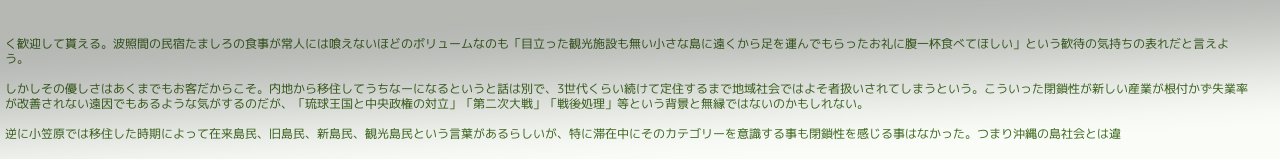く歓迎して貰える。波照間の民宿たましろの食事が常人には喰えないほどのボリュームなのも「目立った観光施設も無い小さな島に遠くから足を運んでもらったお礼に腹一杯食べてほしい」という歓待の気持ちの表れだと言えよう。

しかしその優しさはあくまでもお客だからこそ。内地から移住してうちなーになるというと話は別で、3世代くらい続けて定住するまで地域社会ではよそ者扱いされてしまうという。こういった閉鎖性が新しい産業が根付かず失業率が改善されない遠因でもあるような気がするのだが、「琉球王国と中央政権の対立」「第二次大戦」「戦後処理」等という背景と無縁ではないのかもしれない。

逆に小笠原では移住した時期によって在来島民、旧島民、新島民、観光島民という言葉があるらしいが、特に滞在中にそのカテゴリーを意識する事も閉鎖性を感じる事はなかった。つまり沖縄の島社会とは違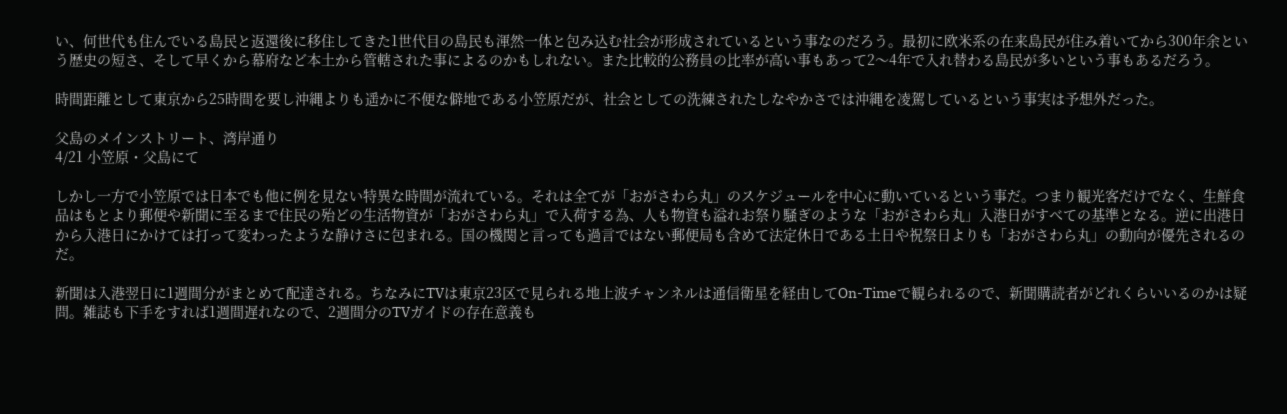い、何世代も住んでいる島民と返還後に移住してきた1世代目の島民も渾然一体と包み込む社会が形成されているという事なのだろう。最初に欧米系の在来島民が住み着いてから300年余という歴史の短さ、そして早くから幕府など本土から管轄された事によるのかもしれない。また比較的公務員の比率が高い事もあって2〜4年で入れ替わる島民が多いという事もあるだろう。

時間距離として東京から25時間を要し沖縄よりも遥かに不便な僻地である小笠原だが、社会としての洗練されたしなやかさでは沖縄を凌駕しているという事実は予想外だった。

父島のメインストリート、湾岸通り
4/21 小笠原・父島にて

しかし一方で小笠原では日本でも他に例を見ない特異な時間が流れている。それは全てが「おがさわら丸」のスケジュールを中心に動いているという事だ。つまり観光客だけでなく、生鮮食品はもとより郵便や新聞に至るまで住民の殆どの生活物資が「おがさわら丸」で入荷する為、人も物資も溢れお祭り騒ぎのような「おがさわら丸」入港日がすべての基準となる。逆に出港日から入港日にかけては打って変わったような静けさに包まれる。国の機関と言っても過言ではない郵便局も含めて法定休日である土日や祝祭日よりも「おがさわら丸」の動向が優先されるのだ。

新聞は入港翌日に1週間分がまとめて配達される。ちなみにTVは東京23区で見られる地上波チャンネルは通信衛星を経由してOn-Timeで観られるので、新聞購読者がどれくらいいるのかは疑問。雑誌も下手をすれば1週間遅れなので、2週間分のTVガイドの存在意義も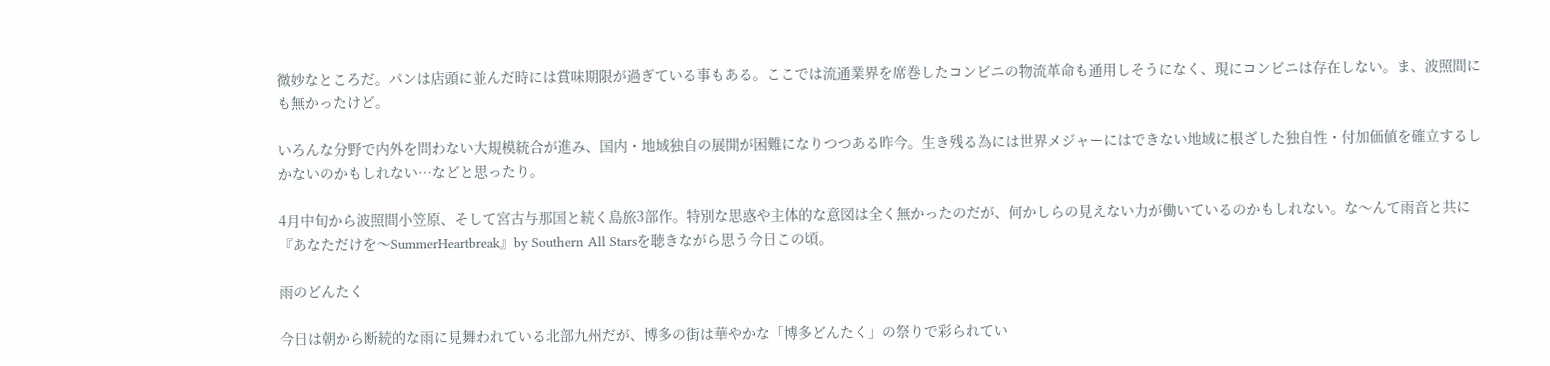微妙なところだ。パンは店頭に並んだ時には賞味期限が過ぎている事もある。ここでは流通業界を席巻したコンビニの物流革命も通用しそうになく、現にコンビニは存在しない。ま、波照間にも無かったけど。

いろんな分野で内外を問わない大規模統合が進み、国内・地域独自の展開が困難になりつつある昨今。生き残る為には世界メジャーにはできない地域に根ざした独自性・付加価値を確立するしかないのかもしれない…などと思ったり。

4月中旬から波照間小笠原、そして宮古与那国と続く島旅3部作。特別な思惑や主体的な意図は全く無かったのだが、何かしらの見えない力が働いているのかもしれない。な〜んて雨音と共に『あなただけを〜SummerHeartbreak』by Southern All Starsを聴きながら思う今日この頃。

雨のどんたく

今日は朝から断続的な雨に見舞われている北部九州だが、博多の街は華やかな「博多どんたく」の祭りで彩られてい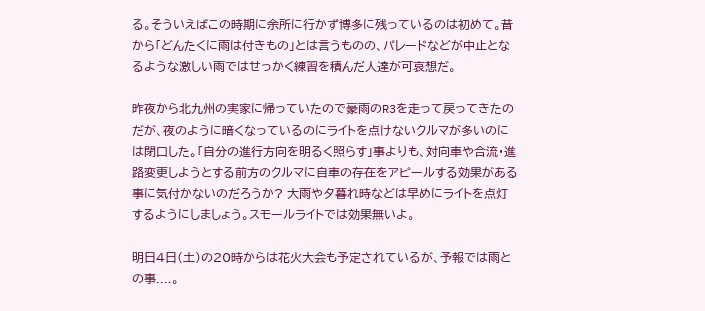る。そういえばこの時期に余所に行かず博多に残っているのは初めて。昔から「どんたくに雨は付きもの」とは言うものの、パレードなどが中止となるような激しい雨ではせっかく練習を積んだ人達が可哀想だ。

昨夜から北九州の実家に帰っていたので豪雨のR3を走って戻ってきたのだが、夜のように暗くなっているのにライトを点けないクルマが多いのには閉口した。「自分の進行方向を明るく照らす」事よりも、対向車や合流・進路変更しようとする前方のクルマに自車の存在をアピールする効果がある事に気付かないのだろうか? 大雨や夕暮れ時などは早めにライトを点灯するようにしましょう。スモールライトでは効果無いよ。

明日4日(土)の20時からは花火大会も予定されているが、予報では雨との事....。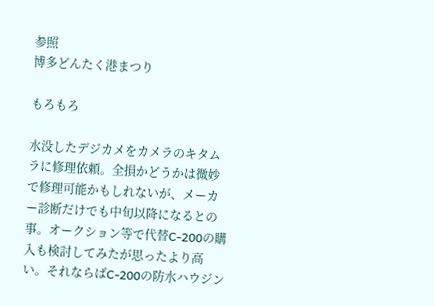参照
博多どんたく港まつり

もろもろ

水没したデジカメをカメラのキタムラに修理依頼。全損かどうかは微妙で修理可能かもしれないが、メーカー診断だけでも中旬以降になるとの事。オークション等で代替C-200の購入も検討してみたが思ったより高い。それならばC-200の防水ハウジン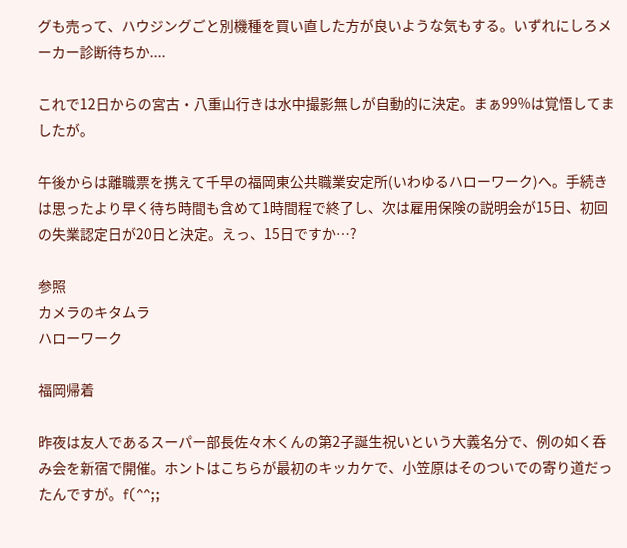グも売って、ハウジングごと別機種を買い直した方が良いような気もする。いずれにしろメーカー診断待ちか....

これで12日からの宮古・八重山行きは水中撮影無しが自動的に決定。まぁ99%は覚悟してましたが。

午後からは離職票を携えて千早の福岡東公共職業安定所(いわゆるハローワーク)へ。手続きは思ったより早く待ち時間も含めて1時間程で終了し、次は雇用保険の説明会が15日、初回の失業認定日が20日と決定。えっ、15日ですか…?

参照
カメラのキタムラ
ハローワーク

福岡帰着

昨夜は友人であるスーパー部長佐々木くんの第2子誕生祝いという大義名分で、例の如く呑み会を新宿で開催。ホントはこちらが最初のキッカケで、小笠原はそのついでの寄り道だったんですが。f(^^;;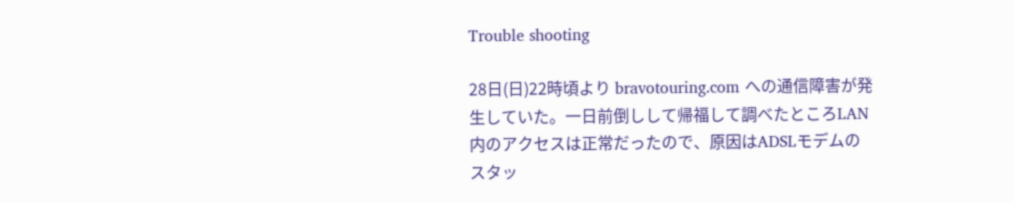Trouble shooting

28日(日)22時頃より bravotouring.com への通信障害が発生していた。一日前倒しして帰福して調べたところLAN内のアクセスは正常だったので、原因はADSLモデムのスタッ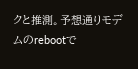クと推測。予想通りモデムのrebootで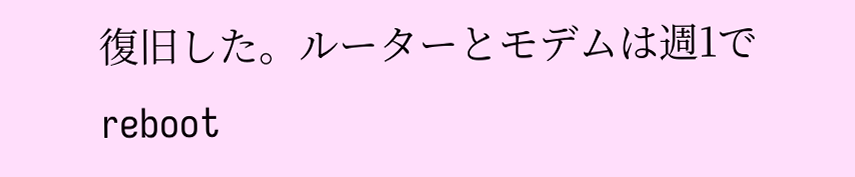復旧した。ルーターとモデムは週1でreboot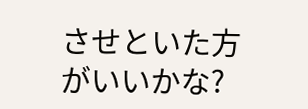させといた方がいいかな?